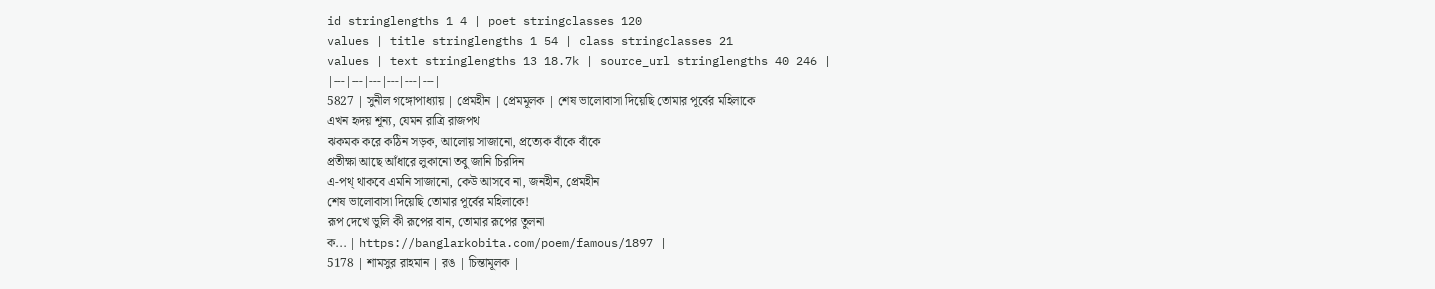id stringlengths 1 4 | poet stringclasses 120
values | title stringlengths 1 54 | class stringclasses 21
values | text stringlengths 13 18.7k | source_url stringlengths 40 246 |
|---|---|---|---|---|---|
5827 | সুনীল গঙ্গোপাধ্যায় | প্রেমহীন | প্রেমমূলক | শেষ ভালোবাসা দিয়েছি তোমার পূর্বের মহিলাকে
এখন হৃদয় শূন্য, যেমন রাত্রি রাজপথ
ঝকমক করে কঠিন সড়ক, আলোয় সাজানো, প্রত্যেক বাঁকে বাঁকে
প্রতীক্ষা আছে আঁধারে লুকানো তবু জানি চিরদিন
এ-পথ্ থাকবে এমনি সাজানো, কেউ আসবে না, জনহীন, প্রেমহীন
শেষ ভালোবাসা দিয়েছি তোমার পূর্বের মহিলাকে!
রূপ দেখে ভুলি কী রূপের বান, তোমার রূপের তুলনা
ক... | https://banglarkobita.com/poem/famous/1897 |
5178 | শামসুর রাহমান | রঙ | চিন্তামূলক |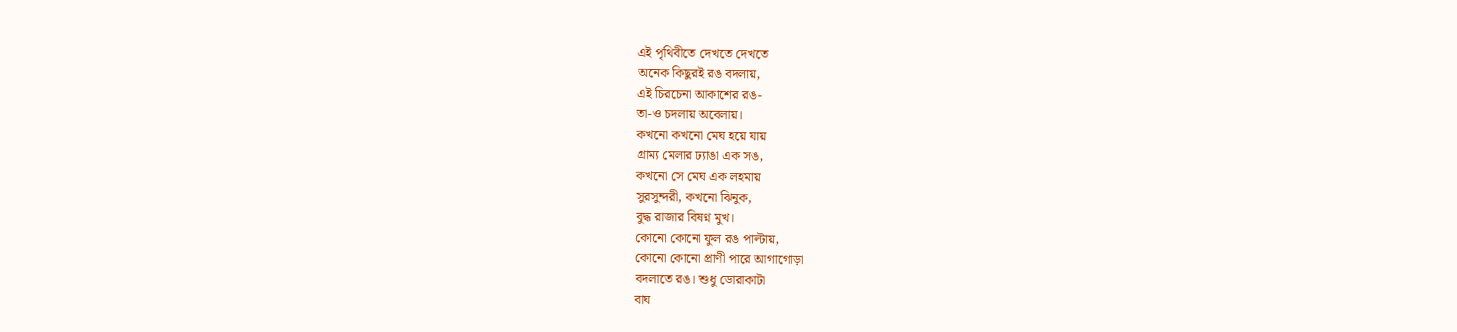এই পৃথিবীতে দেখতে দেখতে
অনেক কিছুরই রঙ বদলায়,
এই চিরচেনা আকাশের রঙ-
তা-ও চদলায় অবেলায়।
কখনো কখনো মেঘ হয়ে যায়
গ্রাম্য মেলার ঢ্যাঙা এক সঙ,
কখনো সে মেঘ এক লহমায়
সুরসুন্দরী, কখনো ঝিনুক,
বুদ্ধ রাজার বিষণ্ন মুখ।
কোনো কোনো ফুল রঙ পাল্টায়,
কোনো কোনো প্রাণী পারে আগাগোড়া
বদলাতে রঙ। শুধু ডোরাকাটা
বাঘ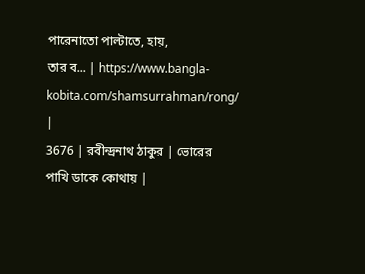পারেনাতো পাল্টাতে, হায়,
তার ব... | https://www.bangla-kobita.com/shamsurrahman/rong/ |
3676 | রবীন্দ্রনাথ ঠাকুর | ভোরের পাখি ডাকে কোথায় |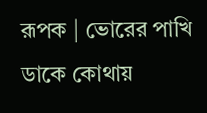রূপক | ভোরের পাখি ডাকে কোথায়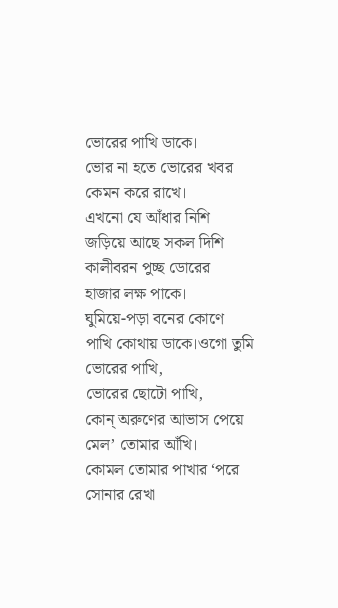ভোরের পাখি ডাকে।
ভোর না হতে ভোরের খবর
কেমন করে রাখে।
এখনো যে আঁধার নিশি
জড়িয়ে আছে সকল দিশি
কালীবরন পুচ্ছ ডোরের
হাজার লক্ষ পাকে।
ঘুমিয়ে-পড়া বনের কোণে
পাখি কোথায় ডাকে।ওগো তুমি ভোরের পাখি,
ভোরের ছোটো পাখি,
কোন্ অরুণের আভাস পেয়ে
মেল’ তোমার আঁখি।
কোমল তোমার পাখার ‘পরে
সোনার রেখা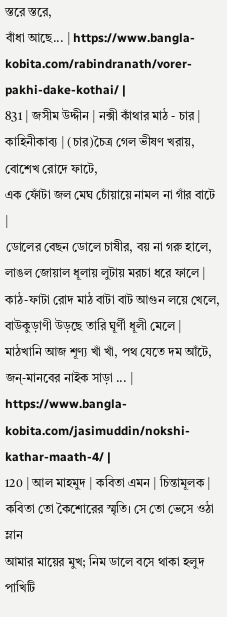স্তরে স্তরে,
বাঁধা আছে... | https://www.bangla-kobita.com/rabindranath/vorer-pakhi-dake-kothai/ |
831 | জসীম উদ্দীন | নক্সী কাঁথার মাঠ - চার | কাহিনীকাব্য | (চার)চৈত্র গেল ভীষণ খরায়, বোশেখ রোদে ফাটে,
এক ফোঁটা জল মেঘ চোঁয়ায়ে নামল না গাঁর বাটে |
ডোলের বেছন ডোলে চাষীর, বয় না গরু হালে,
লাঙল জোয়াল ধূলায় লুটায় মরচা ধরে ফালে |
কাঠ-ফাটা রোদ মাঠ বাটা বাট আগুন লয়ে খেলে,
বাউকুড়াণী উড়ছে তারি ঘূর্ণী ধূলী মেলে |
মাঠখানি আজ শূণ্য খাঁ খাঁ, পথ যেতে দম আঁটে,
জন্-মানবের নাইক সাড়া ... | https://www.bangla-kobita.com/jasimuddin/nokshi-kathar-maath-4/ |
120 | আল মাহমুদ | কবিতা এমন | চিন্তামূলক | কবিতা তো কৈশোরের স্মৃতি। সে তো ভেসে ওঠা ম্লান
আমার মায়ের মুখ; নিম ডালে বসে থাকা হলুদ পাখিটি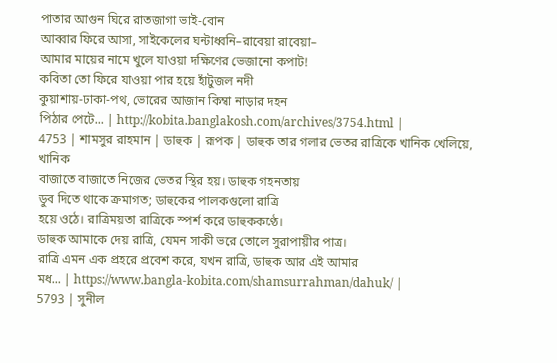পাতার আগুন ঘিরে রাতজাগা ভাই-বোন
আব্বার ফিরে আসা, সাইকেলের ঘন্টাধ্বনি–রাবেয়া রাবেয়া–
আমার মায়ের নামে খুলে যাওয়া দক্ষিণের ভেজানো কপাট!
কবিতা তো ফিরে যাওয়া পার হয়ে হাঁটুজল নদী
কুয়াশায়-ঢাকা-পথ, ভোরের আজান কিম্বা নাড়ার দহন
পিঠার পেটে... | http://kobita.banglakosh.com/archives/3754.html |
4753 | শামসুর রাহমান | ডাহুক | রূপক | ডাহুক তার গলার ভেতর রাত্রিকে খানিক খেলিয়ে, খানিক
বাজাতে বাজাতে নিজের ভেতর স্থির হয়। ডাহুক গহনতায়
ডুব দিতে থাকে ক্রমাগত; ডাহুকের পালকগুলো রাত্রি
হয়ে ওঠে। রাত্রিময়তা রাত্রিকে স্পর্শ করে ডাহুককণ্ঠে।
ডাহুক আমাকে দেয় রাত্রি, যেমন সাকী ভরে তোলে সুরাপায়ীর পাত্র।
রাত্রি এমন এক প্রহরে প্রবেশ করে, যখন রাত্রি, ডাহুক আর এই আমার
মধ... | https://www.bangla-kobita.com/shamsurrahman/dahuk/ |
5793 | সুনীল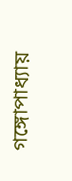গঙ্গোপাধ্যায়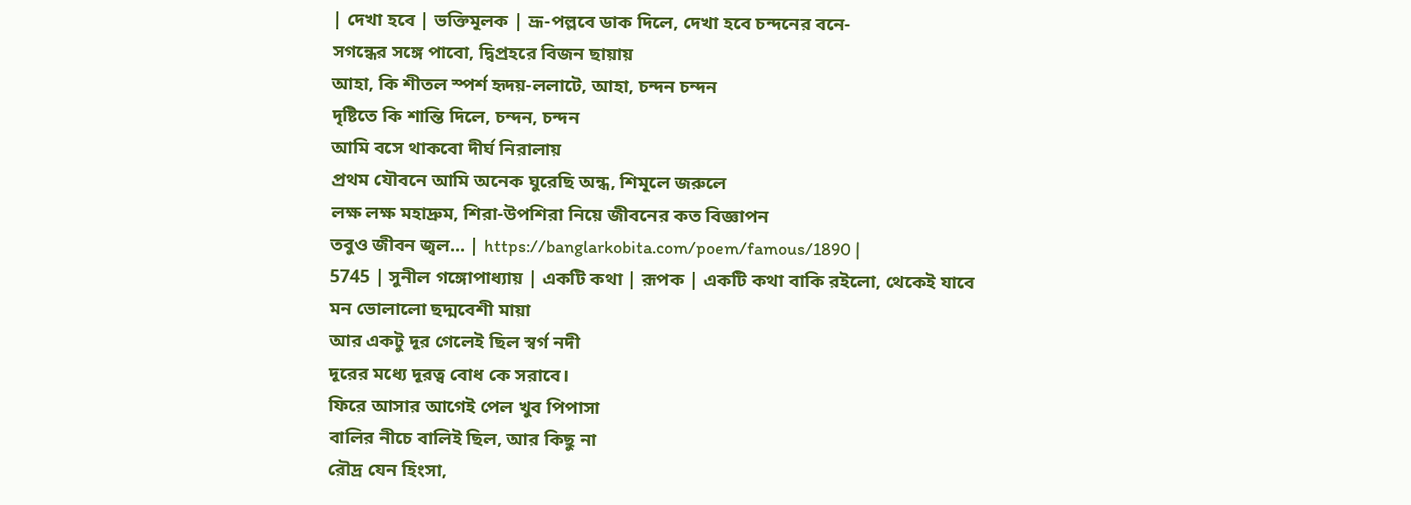| দেখা হবে | ভক্তিমূলক | ভ্রূ-পল্লবে ডাক দিলে, দেখা হবে চন্দনের বনে-
সগন্ধের সঙ্গে পাবো, দ্বিপ্রহরে বিজন ছায়ায়
আহা, কি শীতল স্পর্শ হৃদয়-ললাটে, আহা, চন্দন চন্দন
দৃষ্টিতে কি শান্তি দিলে, চন্দন, চন্দন
আমি বসে থাকবো দীর্ঘ নিরালায়
প্রথম যৌবনে আমি অনেক ঘুরেছি অন্ধ, শিমূলে জরুলে
লক্ষ লক্ষ মহাদ্রুম, শিরা-উপশিরা নিয়ে জীবনের কত বিজ্ঞাপন
তবুও জীবন জ্বল... | https://banglarkobita.com/poem/famous/1890 |
5745 | সুনীল গঙ্গোপাধ্যায় | একটি কথা | রূপক | একটি কথা বাকি রইলো, থেকেই যাবে
মন ভোলালো ছদ্মবেশী মায়া
আর একটু দূর গেলেই ছিল স্বর্গ নদী
দূরের মধ্যে দূরত্ব বোধ কে সরাবে।
ফিরে আসার আগেই পেল খুব পিপাসা
বালির নীচে বালিই ছিল, আর কিছু না
রৌদ্র যেন হিংসা,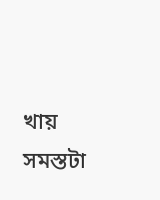খায় সমস্তটা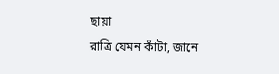ছায়া
রাত্রি যেমন কাঁটা, জানে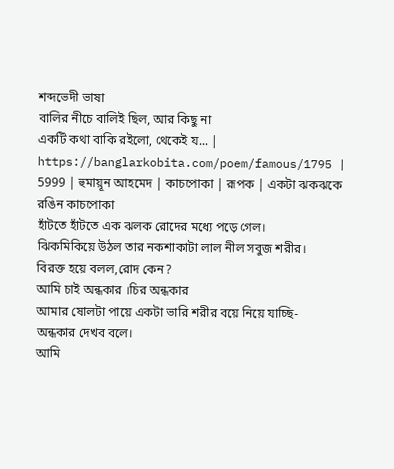শব্দভেদী ভাষা
বালির নীচে বালিই ছিল, আর কিছু না
একটি কথা বাকি রইলো, থেকেই য... | https://banglarkobita.com/poem/famous/1795 |
5999 | হুমায়ূন আহমেদ | কাচপোকা | রূপক | একটা ঝকঝকে রঙিন কাচপোকা
হাঁটতে হাঁটতে এক ঝলক রোদের মধ্যে পড়ে গেল।
ঝিকমিকিয়ে উঠল তার নকশাকাটা লাল নীল সবুজ শরীর।
বিরক্ত হয়ে বলল,রোদ কেন?
আমি চাই অন্ধকার ।চির অন্ধকার
আমার ষোলটা পায়ে একটা ভারি শরীর বয়ে নিয়ে যাচ্ছি-
অন্ধকার দেখব বলে।
আমি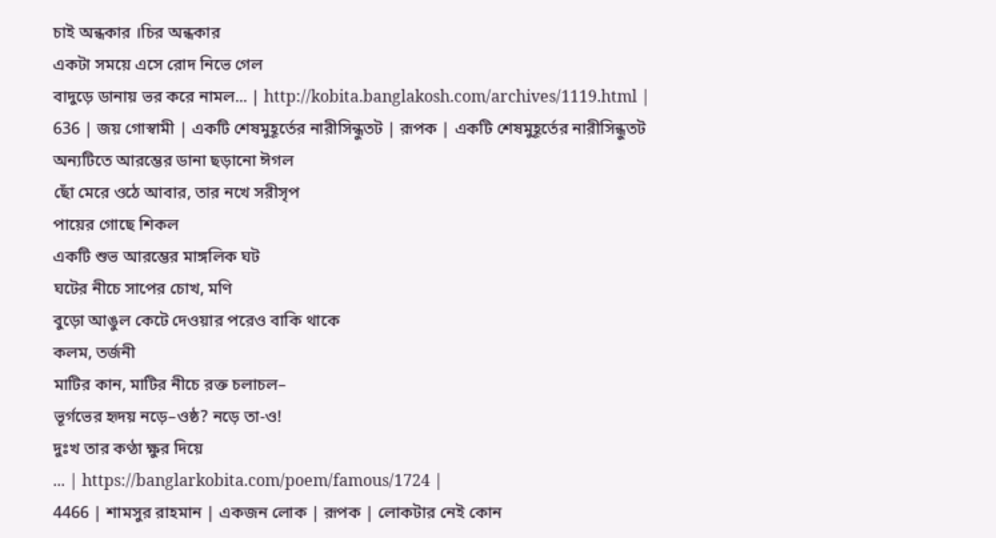চাই অন্ধকার ।চির অন্ধকার
একটা সময়ে এসে রোদ নিভে গেল
বাদুড়ে ডানায় ভর করে নামল... | http://kobita.banglakosh.com/archives/1119.html |
636 | জয় গোস্বামী | একটি শেষমুহূর্তের নারীসিন্ধুতট | রূপক | একটি শেষমুহূর্তের নারীসিন্ধুতট
অন্যটিতে আরম্ভের ডানা ছড়ানো ঈগল
ছোঁ মেরে ওঠে আবার, তার নখে সরীসৃপ
পায়ের গোছে শিকল
একটি শুভ আরম্ভের মাঙ্গলিক ঘট
ঘটের নীচে সাপের চোখ, মণি
বুড়ো আঙুল কেটে দেওয়ার পরেও বাকি থাকে
কলম, তর্জনী
মাটির কান, মাটির নীচে রক্ত চলাচল–
ভূর্গভের হৃদয় নড়ে–ওষ্ঠ? নড়ে তা-ও!
দুঃখ তার কণ্ঠা ক্ষুর দিয়ে
... | https://banglarkobita.com/poem/famous/1724 |
4466 | শামসুর রাহমান | একজন লোক | রূপক | লোকটার নেই কোন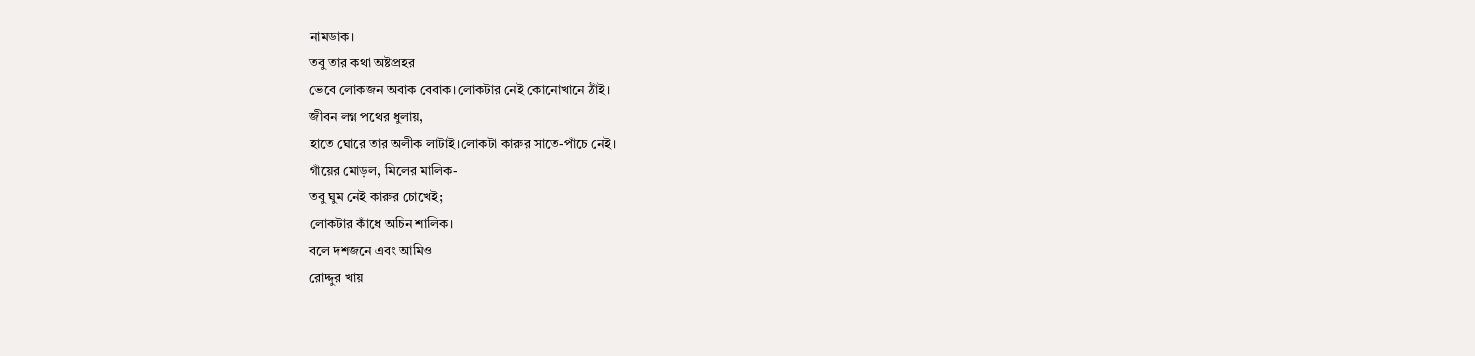নামডাক।
তবু তার কথা অষ্টপ্রহর
ভেবে লোকজন অবাক বেবাক।লোকটার নেই কোনোখানে ঠাঁই।
জীবন লগ্ন পথের ধুলায়,
হাতে ঘোরে তার অলীক লাটাই।লোকটা কারুর সাতে-পাঁচে নেই।
গাঁয়ের মোড়ল, মিলের মালিক-
তবু ঘুম নেই কারুর চোখেই;
লোকটার কাঁধে অচিন শালিক।
বলে দশজনে এবং আমিও
রোদ্দুর খায়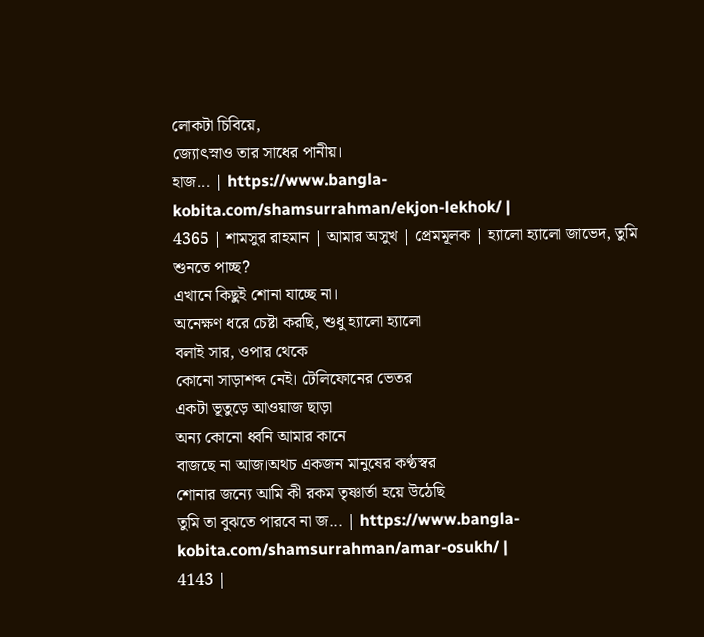লোকটা চিবিয়ে,
জ্যোৎস্নাও তার সাধের পানীয়।
হাজ... | https://www.bangla-kobita.com/shamsurrahman/ekjon-lekhok/ |
4365 | শামসুর রাহমান | আমার অসুখ | প্রেমমূলক | হ্যালো হ্যালো জাভেদ, তুমি
শুনতে পাচ্ছ?
এখানে কিছুই শোনা যাচ্ছে না।
অনেক্ষণ ধরে চেষ্টা করছি, শুধু হ্যালো হ্যালো
বলাই সার, ওপার থেকে
কোনো সাড়াশব্দ নেই। টেলিফোনের ভেতর
একটা ভূতুড়ে আওয়াজ ছাড়া
অন্য কোনো ধ্বনি আমার কানে
বাজছে না আজ।অথচ একজন মানুষের কণ্ঠস্বর
শোনার জন্যে আমি কী রকম তৃষ্ণার্তা হয়ে উঠেছি
তুমি তা বুঝতে পারবে না জ... | https://www.bangla-kobita.com/shamsurrahman/amar-osukh/ |
4143 |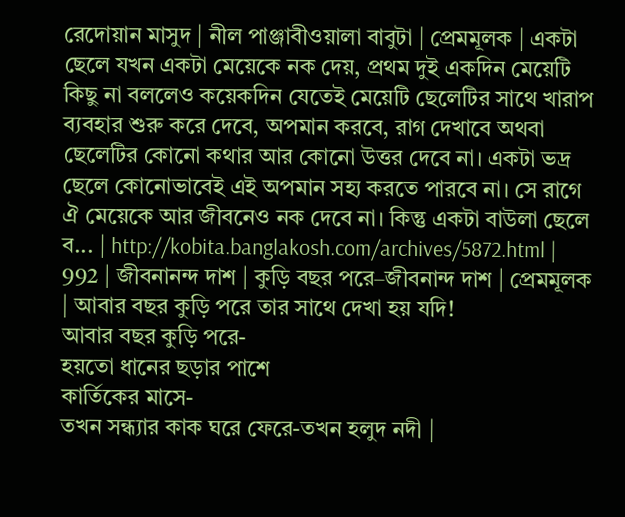রেদোয়ান মাসুদ | নীল পাঞ্জাবীওয়ালা বাবুটা | প্রেমমূলক | একটা ছেলে যখন একটা মেয়েকে নক দেয়, প্রথম দুই একদিন মেয়েটি কিছু না বললেও কয়েকদিন যেতেই মেয়েটি ছেলেটির সাথে খারাপ ব্যবহার শুরু করে দেবে, অপমান করবে, রাগ দেখাবে অথবা ছেলেটির কোনো কথার আর কোনো উত্তর দেবে না। একটা ভদ্র ছেলে কোনোভাবেই এই অপমান সহ্য করতে পারবে না। সে রাগে ঐ মেয়েকে আর জীবনেও নক দেবে না। কিন্তু একটা বাউলা ছেলে ব... | http://kobita.banglakosh.com/archives/5872.html |
992 | জীবনানন্দ দাশ | কুড়ি বছর পরে–জীবনান্দ দাশ | প্রেমমূলক | আবার বছর কুড়ি পরে তার সাথে দেখা হয় যদি!
আবার বছর কুড়ি পরে-
হয়তো ধানের ছড়ার পাশে
কার্তিকের মাসে-
তখন সন্ধ্যার কাক ঘরে ফেরে-তখন হলুদ নদী |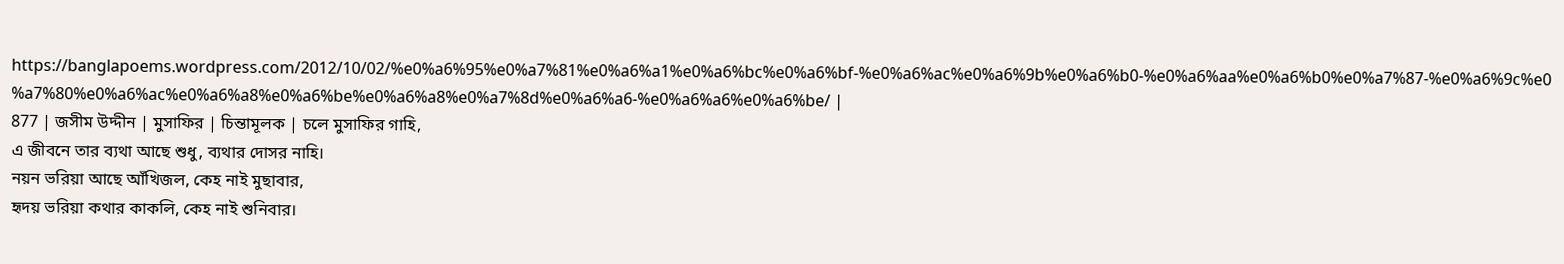https://banglapoems.wordpress.com/2012/10/02/%e0%a6%95%e0%a7%81%e0%a6%a1%e0%a6%bc%e0%a6%bf-%e0%a6%ac%e0%a6%9b%e0%a6%b0-%e0%a6%aa%e0%a6%b0%e0%a7%87-%e0%a6%9c%e0%a7%80%e0%a6%ac%e0%a6%a8%e0%a6%be%e0%a6%a8%e0%a7%8d%e0%a6%a6-%e0%a6%a6%e0%a6%be/ |
877 | জসীম উদ্দীন | মুসাফির | চিন্তামূলক | চলে মুসাফির গাহি,
এ জীবনে তার ব্যথা আছে শুধু, ব্যথার দোসর নাহি।
নয়ন ভরিয়া আছে আঁখিজল, কেহ নাই মুছাবার,
হৃদয় ভরিয়া কথার কাকলি, কেহ নাই শুনিবার।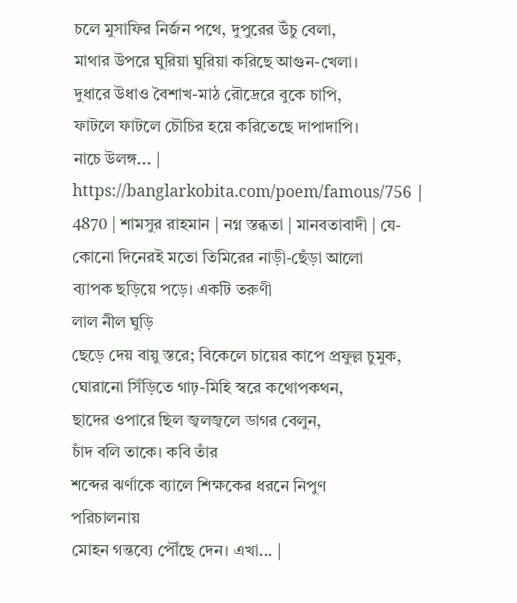চলে মুসাফির নির্জন পথে, দুপুরের উঁচু বেলা,
মাথার উপরে ঘুরিয়া ঘুরিয়া করিছে আগুন-খেলা।
দুধারে উধাও বৈশাখ-মাঠ রৌদ্রেরে বুকে চাপি,
ফাটলে ফাটলে চৌচির হয়ে করিতেছে দাপাদাপি।
নাচে উলঙ্গ... | https://banglarkobita.com/poem/famous/756 |
4870 | শামসুর রাহমান | নগ্ন স্তব্ধতা | মানবতাবাদী | যে-কোনো দিনেরই মতো তিমিরের নাড়ী-ছেঁড়া আলো
ব্যাপক ছড়িয়ে পড়ে। একটি তরুণী
লাল নীল ঘুড়ি
ছেড়ে দেয় বায়ু স্তরে; বিকেলে চায়ের কাপে প্রফুল্ল চুমুক,
ঘোরানো সিঁড়িতে গাঢ়-মিহি স্বরে কথোপকথন,
ছাদের ওপারে ছিল জ্বলজ্বলে ডাগর বেলুন,
চাঁদ বলি তাকে। কবি তাঁর
শব্দের ঝর্ণাকে ব্যালে শিক্ষকের ধরনে নিপুণ
পরিচালনায়
মোহন গন্তব্যে পৌঁছে দেন। এখা... |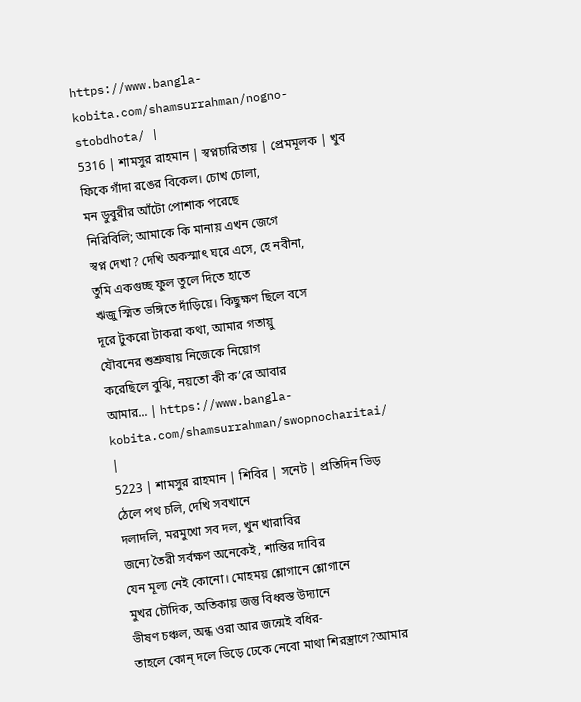https://www.bangla-kobita.com/shamsurrahman/nogno-stobdhota/ |
5316 | শামসুর রাহমান | স্বপ্নচারিতায় | প্রেমমূলক | খুব ফিকে গাঁদা রঙের বিকেল। চোখ চোলা,
মন ডুবুরীর আঁটো পোশাক পরেছে
নিরিবিলি; আমাকে কি মানায় এখন জেগে
স্বপ্ন দেখা? দেখি অকস্মাৎ ঘরে এসে, হে নবীনা,
তুমি একগুচ্ছ ফুল তুলে দিতে হাতে
ঋজু স্মিত ভঙ্গিতে দাঁড়িয়ে। কিছুক্ষণ ছিলে বসে
দূরে টুকরো টাকরা কথা, আমার গতায়ু
যৌবনের শুশ্রুষায় নিজেকে নিয়োগ
করেছিলে বুঝি, নয়তো কী ক’রে আবার
আমার... | https://www.bangla-kobita.com/shamsurrahman/swopnocharitai/ |
5223 | শামসুর রাহমান | শিবির | সনেট | প্রতিদিন ভিড় ঠেলে পথ চলি, দেখি সবখানে
দলাদলি, মরমুখো সব দল, খুন খারাবির
জন্যে তৈরী সর্বক্ষণ অনেকেই, শান্তির দাবির
যেন মূল্য নেই কোনো। মোহময় শ্লোগানে শ্লোগানে
মুখর চৌদিক, অতিকায় জন্তু বিধ্বস্ত উদ্যানে
ভীষণ চঞ্চল, অন্ধ ওরা আর জন্মেই বধির-
তাহলে কোন্ দলে ভিড়ে ঢেকে নেবো মাথা শিরস্ত্রাণে?আমার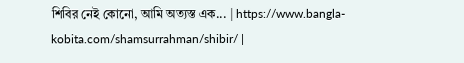শিবির নেই কোনো, আমি অত্যস্ত এক... | https://www.bangla-kobita.com/shamsurrahman/shibir/ |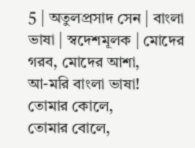5 | অতুলপ্রসাদ সেন | বাংলা ভাষা | স্বদেশমূলক | মোদের গরব, মোদের আশা,
আ-মরি বাংলা ভাষা!
তোমার কোলে,
তোমার বোলে,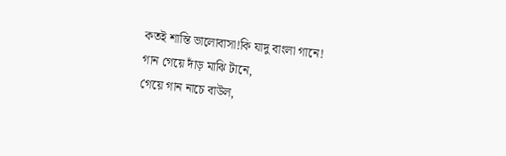কতই শান্তি ভালোবাসা!কি যাদু বাংলা গানে!
গান গেয়ে দাঁড় মাঝি টানে,
গেয়ে গান নাচে বাউল,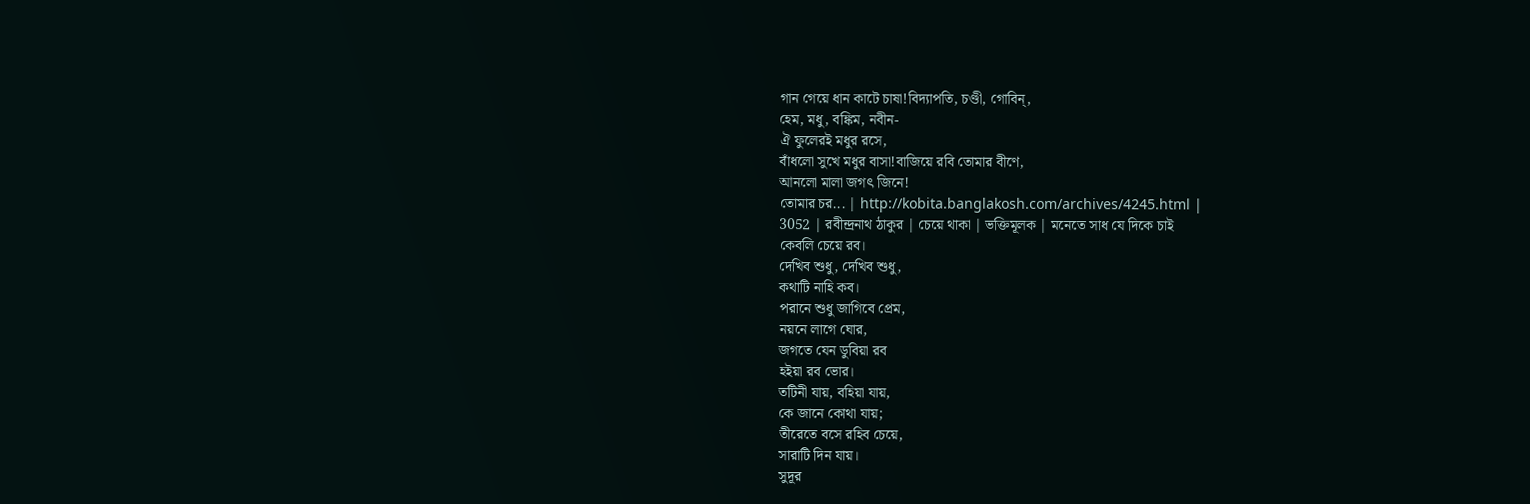গান গেয়ে ধান কাটে চাষা!বিদ্যাপতি, চণ্ডী, গোবিন্,
হেম, মধু, বঙ্কিম, নবীন-
ঐ ফুলেরই মধুর রসে,
বাঁধলো সুখে মধুর বাসা!বাজিয়ে রবি তোমার বীণে,
আনলো মালা জগৎ জিনে!
তোমার চর... | http://kobita.banglakosh.com/archives/4245.html |
3052 | রবীন্দ্রনাথ ঠাকুর | চেয়ে থাকা | ভক্তিমূলক | মনেতে সাধ যে দিকে চাই
কেবলি চেয়ে রব।
দেখিব শুধু, দেখিব শুধু,
কথাটি নাহি কব।
পরানে শুধু জাগিবে প্রেম,
নয়নে লাগে ঘোর,
জগতে যেন ডুবিয়া রব
হইয়া রব ভোর।
তটিনী যায়, বহিয়া যায়,
কে জানে কোথা যায়;
তীরেতে বসে রহিব চেয়ে,
সারাটি দিন যায়।
সুদূর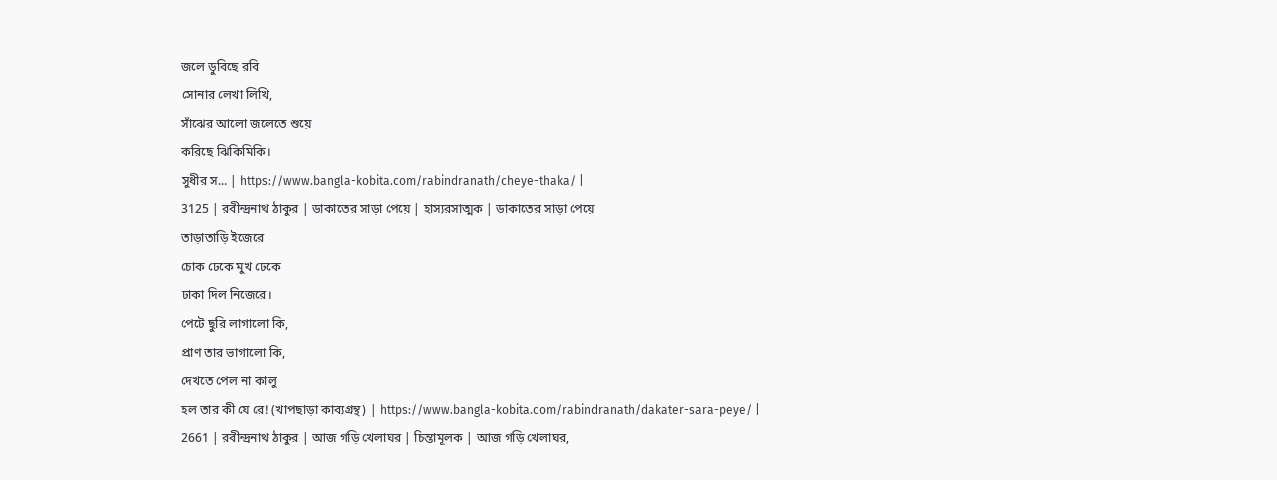জলে ডুবিছে রবি
সোনার লেখা লিখি,
সাঁঝের আলো জলেতে শুয়ে
করিছে ঝিকিমিকি।
সুধীর স... | https://www.bangla-kobita.com/rabindranath/cheye-thaka/ |
3125 | রবীন্দ্রনাথ ঠাকুর | ডাকাতের সাড়া পেয়ে | হাস্যরসাত্মক | ডাকাতের সাড়া পেয়ে
তাড়াতাড়ি ইজেরে
চোক ঢেকে মুখ ঢেকে
ঢাকা দিল নিজেরে।
পেটে ছুরি লাগালো কি,
প্রাণ তার ভাগালো কি,
দেখতে পেল না কালু
হল তার কী যে রে! (খাপছাড়া কাব্যগ্রন্থ) | https://www.bangla-kobita.com/rabindranath/dakater-sara-peye/ |
2661 | রবীন্দ্রনাথ ঠাকুর | আজ গড়ি খেলাঘর | চিন্তামূলক | আজ গড়ি খেলাঘর,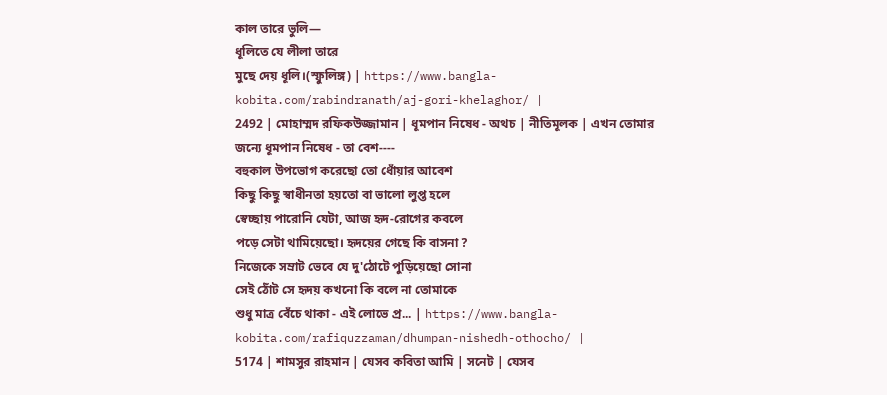কাল তারে ভুলি—
ধূলিতে যে লীলা তারে
মুছে দেয় ধূলি।(স্ফুলিঙ্গ) | https://www.bangla-kobita.com/rabindranath/aj-gori-khelaghor/ |
2492 | মোহাম্মদ রফিকউজ্জামান | ধূমপান নিষেধ - অথচ | নীতিমূলক | এখন তোমার জন্যে ধূমপান নিষেধ - তা বেশ----
বহুকাল উপভোগ করেছো তো ধোঁয়ার আবেশ
কিছু কিছু স্বাধীনতা হয়তো বা ভালো লুপ্ত হলে
স্বেচ্ছায় পারোনি যেটা, আজ হৃদ-রোগের কবলে
পড়ে সেটা থামিয়েছো। হৃদয়ের গেছে কি বাসনা ?
নিজেকে সম্রাট ভেবে যে দু'ঠোটে পুড়িয়েছো সোনা
সেই ঠোঁট সে হৃদয় কখনো কি বলে না তোমাকে
শুধু মাত্র বেঁচে থাকা - এই লোভে প্র... | https://www.bangla-kobita.com/rafiquzzaman/dhumpan-nishedh-othocho/ |
5174 | শামসুর রাহমান | যেসব কবিতা আমি | সনেট | যেসব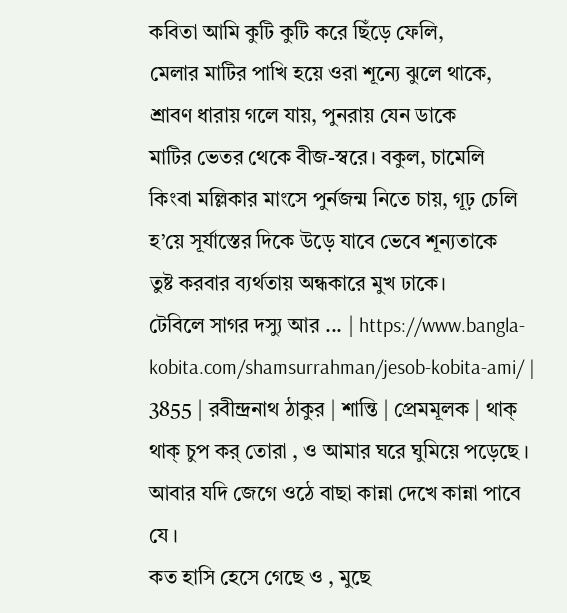কবিতা আমি কুটি কুটি করে ছিঁড়ে ফেলি,
মেলার মাটির পাখি হয়ে ওরা শূন্যে ঝুলে থাকে,
শ্রাবণ ধারায় গলে যায়, পুনরায় যেন ডাকে
মাটির ভেতর থেকে বীজ-স্বরে। বকুল, চামেলি
কিংবা মল্লিকার মাংসে পুর্নজন্ম নিতে চায়, গূঢ় চেলি
হ’য়ে সূর্যাস্তের দিকে উড়ে যাবে ভেবে শূন্যতাকে
তুষ্ট করবার ব্যর্থতায় অন্ধকারে মুখ ঢাকে।
টেবিলে সাগর দস্যু আর ... | https://www.bangla-kobita.com/shamsurrahman/jesob-kobita-ami/ |
3855 | রবীন্দ্রনাথ ঠাকুর | শান্তি | প্রেমমূলক | থাক্ থাক্ চুপ কর্ তোরা , ও আমার ঘরে ঘুমিয়ে পড়েছে ।
আবার যদি জেগে ওঠে বাছা কান্না দেখে কান্না পাবে যে ।
কত হাসি হেসে গেছে ও , মুছে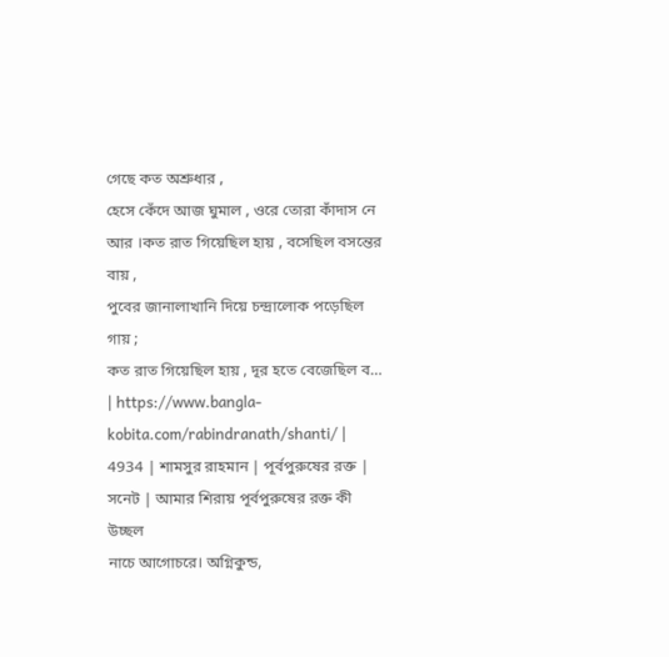গেছে কত অশ্রুধার ,
হেসে কেঁদে আজ ঘুমাল , ওরে তোরা কাঁদাস নে আর ।কত রাত গিয়েছিল হায় , বসেছিল বসন্তের বায় ,
পুবের জানালাখানি দিয়ে চন্দ্রালোক পড়েছিল গায় ;
কত রাত গিয়েছিল হায় , দূর হতে বেজেছিল ব... | https://www.bangla-kobita.com/rabindranath/shanti/ |
4934 | শামসুর রাহমান | পূর্বপুরুষের রক্ত | সনেট | আমার শিরায় পূর্বপুরুষের রক্ত কী উচ্ছল
নাচে আগোচরে। অগ্নিকুন্ড,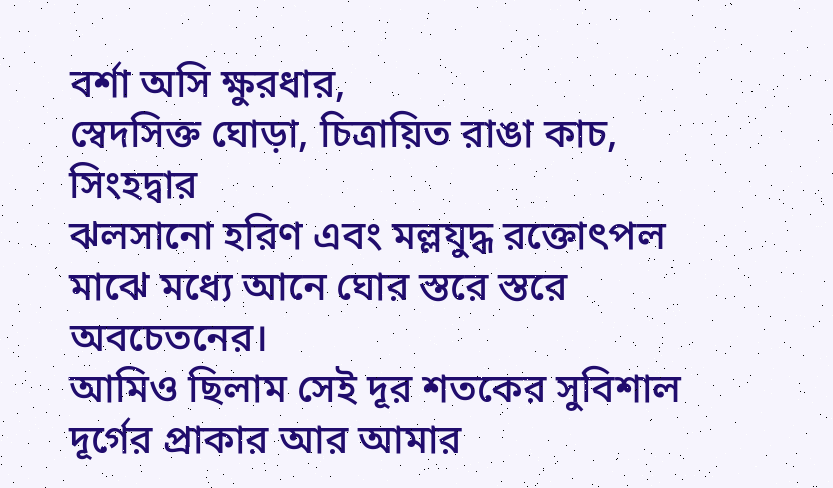বর্শা অসি ক্ষুরধার,
স্বেদসিক্ত ঘোড়া, চিত্রায়িত রাঙা কাচ, সিংহদ্বার
ঝলসানো হরিণ এবং মল্লযুদ্ধ রক্তোৎপল
মাঝে মধ্যে আনে ঘোর স্তরে স্তরে অবচেতনের।
আমিও ছিলাম সেই দূর শতকের সুবিশাল
দূর্গের প্রাকার আর আমার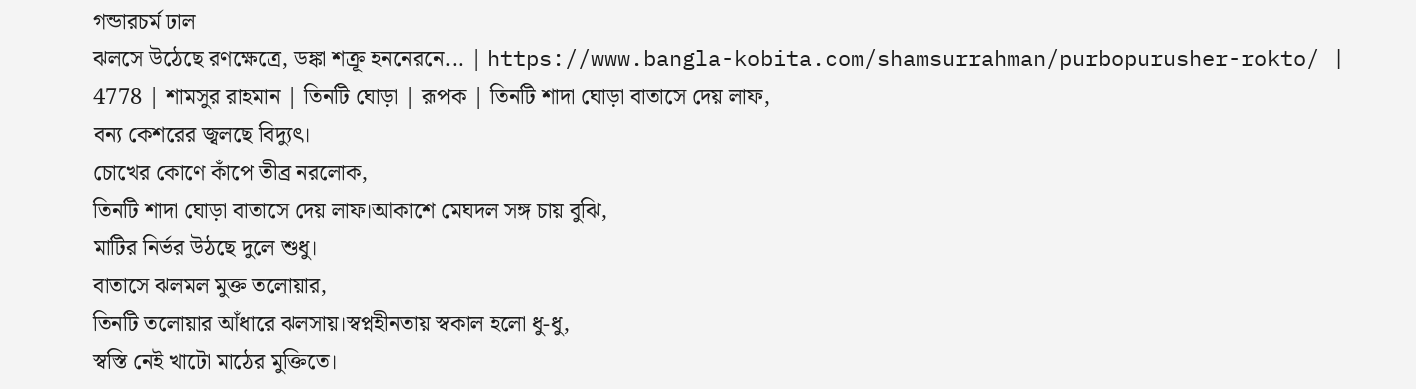গন্ডারচর্ম ঢাল
ঝলসে উঠেছে রণক্ষেত্রে, ডঙ্কা শক্রূ হননেরনে... | https://www.bangla-kobita.com/shamsurrahman/purbopurusher-rokto/ |
4778 | শামসুর রাহমান | তিনটি ঘোড়া | রূপক | তিনটি শাদা ঘোড়া বাতাসে দেয় লাফ,
বন্য কেশরের জ্বলছে বিদ্যুৎ।
চোখের কোণে কাঁপে তীব্র নরলোক,
তিনটি শাদা ঘোড়া বাতাসে দেয় লাফ।আকাশে মেঘদল সঙ্গ চায় বুঝি,
মাটির নির্ভর উঠছে দুলে শুধু।
বাতাসে ঝলমল মুক্ত তলোয়ার,
তিনটি তলোয়ার আঁধারে ঝলসায়।স্বপ্নহীনতায় স্বকাল হলো ধু-ধু,
স্বস্তি নেই খাটো মাঠের মুক্তিতে।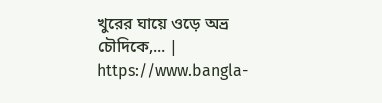খুরের ঘায়ে ওড়ে অভ্র চৌদিকে,... | https://www.bangla-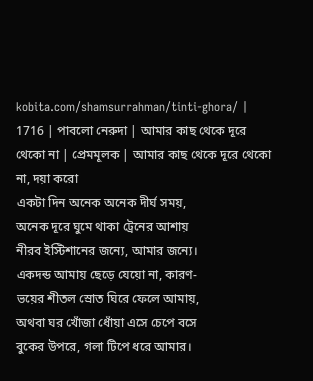kobita.com/shamsurrahman/tinti-ghora/ |
1716 | পাবলো নেরুদা | আমার কাছ থেকে দূরে থেকো না | প্রেমমূলক | আমার কাছ থেকে দূরে থেকো না, দয়া করো
একটা দিন অনেক অনেক দীর্ঘ সময়,
অনেক দূরে ঘুমে থাকা ট্রেনের আশায়
নীরব ইস্টিশানের জন্যে, আমার জন্যে।
একদন্ড আমায় ছেড়ে যেয়ো না, কারণ-
ভয়ের শীতল স্রোত ঘিরে ফেলে আমায়,
অথবা ঘর খোঁজা ধোঁয়া এসে চেপে বসে
বুকের উপরে, গলা টিপে ধরে আমার।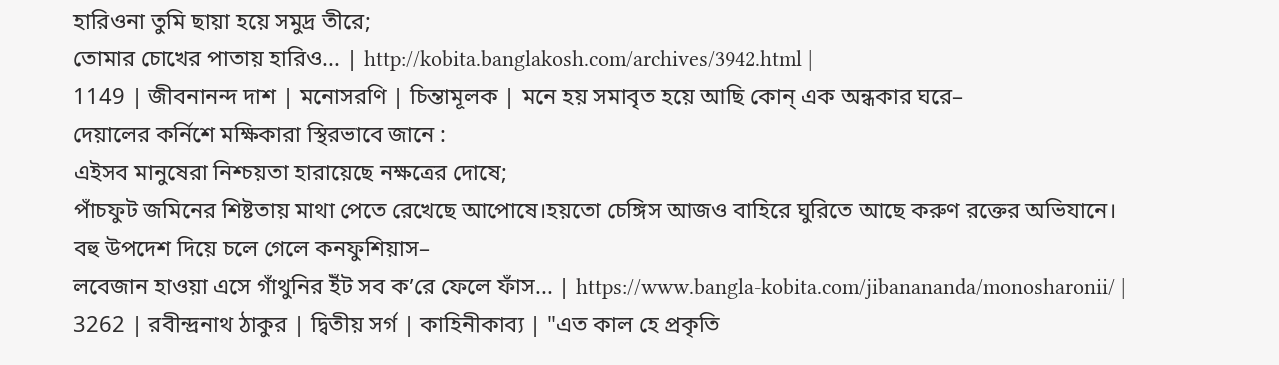হারিওনা তুমি ছায়া হয়ে সমুদ্র তীরে;
তোমার চোখের পাতায় হারিও... | http://kobita.banglakosh.com/archives/3942.html |
1149 | জীবনানন্দ দাশ | মনোসরণি | চিন্তামূলক | মনে হয় সমাবৃত হয়ে আছি কোন্ এক অন্ধকার ঘরে–
দেয়ালের কর্নিশে মক্ষিকারা স্থিরভাবে জানে :
এইসব মানুষেরা নিশ্চয়তা হারায়েছে নক্ষত্রের দোষে;
পাঁচফুট জমিনের শিষ্টতায় মাথা পেতে রেখেছে আপোষে।হয়তো চেঙ্গিস আজও বাহিরে ঘুরিতে আছে করুণ রক্তের অভিযানে।
বহু উপদেশ দিয়ে চলে গেলে কনফুশিয়াস–
লবেজান হাওয়া এসে গাঁথুনির ইঁট সব ক’রে ফেলে ফাঁস... | https://www.bangla-kobita.com/jibanananda/monosharonii/ |
3262 | রবীন্দ্রনাথ ঠাকুর | দ্বিতীয় সর্গ | কাহিনীকাব্য | "এত কাল হে প্রকৃতি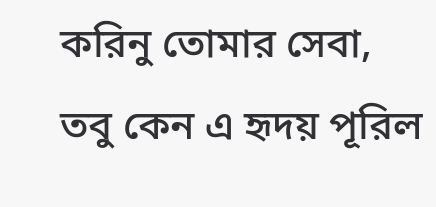করিনু তোমার সেবা,
তবু কেন এ হৃদয় পূরিল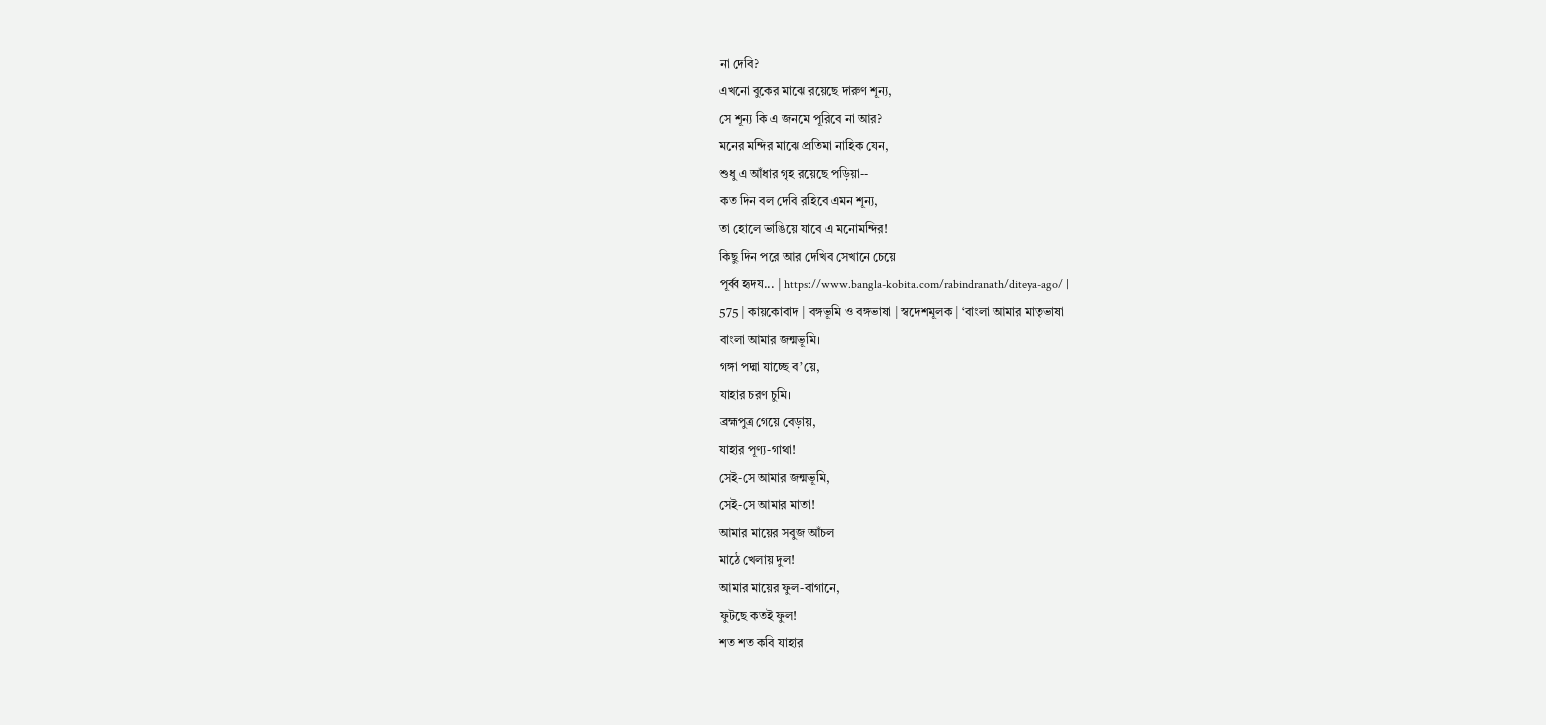না দেবি?
এখনো বুকের মাঝে রয়েছে দারুণ শূন্য,
সে শূন্য কি এ জনমে পূরিবে না আর?
মনের মন্দির মাঝে প্রতিমা নাহিক যেন,
শুধু এ আঁধার গৃহ রয়েছে পড়িয়া--
কত দিন বল দেবি রহিবে এমন শূন্য,
তা হোলে ভাঙিয়ে যাবে এ মনোমন্দির!
কিছু দিন পরে আর দেখিব সেখানে চেয়ে
পূর্ব্ব হৃদয... | https://www.bangla-kobita.com/rabindranath/diteya-ago/ |
575 | কায়কোবাদ | বঙ্গভূমি ও বঙ্গভাষা | স্বদেশমূলক | ‘বাংলা আমার মাতৃভাষা
বাংলা আমার জন্মভূমি।
গঙ্গা পদ্মা যাচ্ছে ব’য়ে,
যাহার চরণ চুমি।
ব্রহ্মপুত্র গেয়ে বেড়ায়,
যাহার পূণ্য-গাথা!
সেই-সে আমার জন্মভূমি,
সেই-সে আমার মাতা!
আমার মায়ের সবুজ আঁচল
মাঠে খেলায় দুল!
আমার মায়ের ফুল-বাগানে,
ফুটছে কতই ফুল!
শত শত কবি যাহার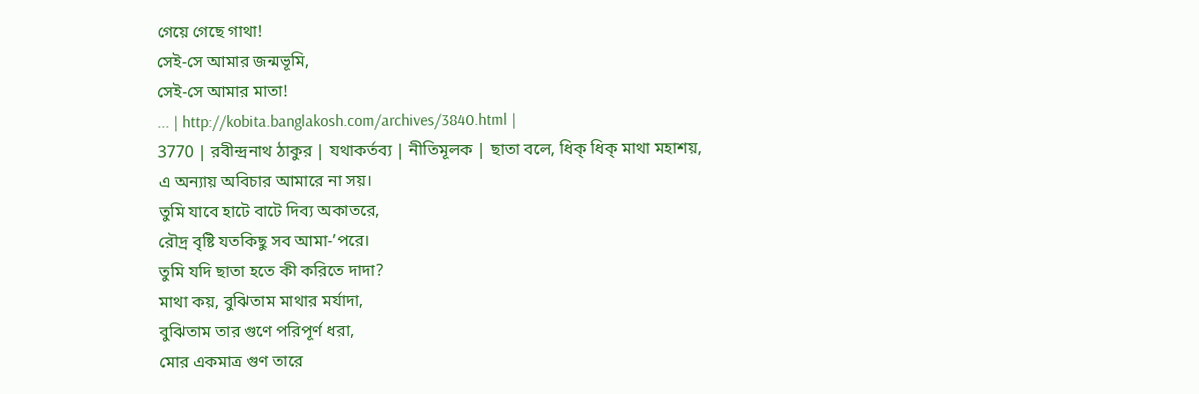গেয়ে গেছে গাথা!
সেই-সে আমার জন্মভূমি,
সেই-সে আমার মাতা!
... | http://kobita.banglakosh.com/archives/3840.html |
3770 | রবীন্দ্রনাথ ঠাকুর | যথাকর্তব্য | নীতিমূলক | ছাতা বলে, ধিক্ ধিক্ মাথা মহাশয়,
এ অন্যায় অবিচার আমারে না সয়।
তুমি যাবে হাটে বাটে দিব্য অকাতরে,
রৌদ্র বৃষ্টি যতকিছু সব আমা-’পরে।
তুমি যদি ছাতা হতে কী করিতে দাদা?
মাথা কয়, বুঝিতাম মাথার মর্যাদা,
বুঝিতাম তার গুণে পরিপূর্ণ ধরা,
মোর একমাত্র গুণ তারে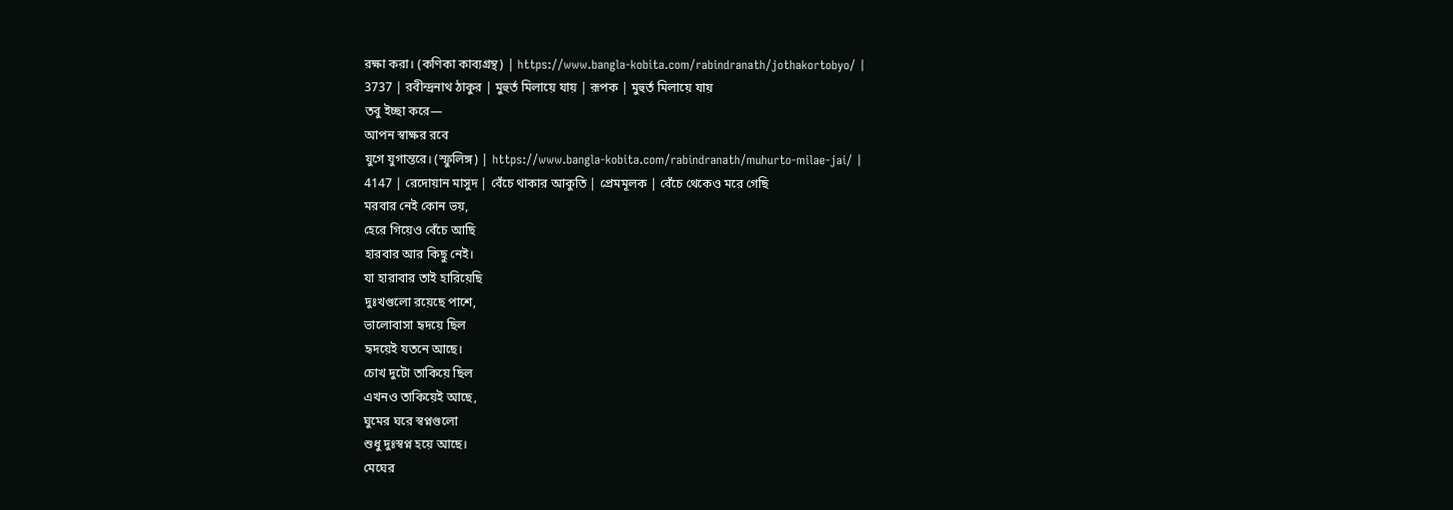রক্ষা করা। (কণিকা কাব্যগ্রন্থ) | https://www.bangla-kobita.com/rabindranath/jothakortobyo/ |
3737 | রবীন্দ্রনাথ ঠাকুর | মুহুর্ত মিলায়ে যায় | রূপক | মুহুর্ত মিলায়ে যায়
তবু ইচ্ছা করে—
আপন স্বাক্ষর রবে
যুগে যুগান্তরে। (স্ফুলিঙ্গ) | https://www.bangla-kobita.com/rabindranath/muhurto-milae-jai/ |
4147 | রেদোয়ান মাসুদ | বেঁচে থাকার আকুতি | প্রেমমূলক | বেঁচে থেকেও মরে গেছি
মরবার নেই কোন ভয়,
হেরে গিয়েও বেঁচে আছি
হারবার আর কিছু নেই।
যা হারাবার তাই হারিয়েছি
দুঃখগুলো রয়েছে পাশে,
ভালোবাসা হৃদয়ে ছিল
হৃদয়েই যতনে আছে।
চোখ দুটো তাকিয়ে ছিল
এখনও তাকিয়েই আছে,
ঘুমের ঘরে স্বপ্নগুলো
শুধু দুঃস্বপ্ন হয়ে আছে।
মেঘের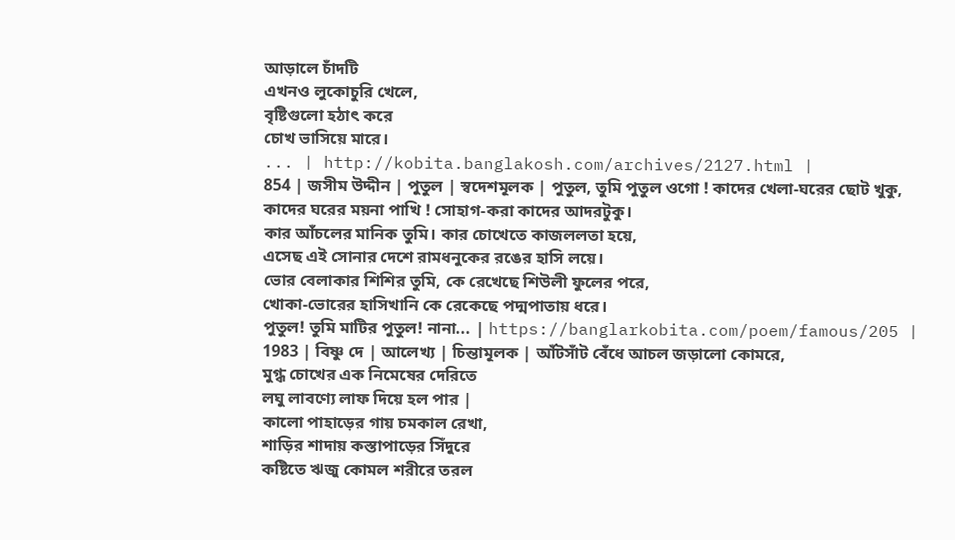আড়ালে চাঁদটি
এখনও লুকোচুরি খেলে,
বৃষ্টিগুলো হঠাৎ করে
চোখ ভাসিয়ে মারে।
... | http://kobita.banglakosh.com/archives/2127.html |
854 | জসীম উদ্দীন | পুতুল | স্বদেশমূলক | পুতুল, তুমি পুতুল ওগো ! কাদের খেলা-ঘরের ছোট খুকু,
কাদের ঘরের ময়না পাখি ! সোহাগ-করা কাদের আদরটুকু।
কার আঁচলের মানিক তুমি। কার চোখেতে কাজললতা হয়ে,
এসেছ এই সোনার দেশে রামধনুকের রঙের হাসি লয়ে।
ভোর বেলাকার শিশির তুমি, কে রেখেছে শিউলী ফুলের পরে,
খোকা-ভোরের হাসিখানি কে রেকেছে পদ্মপাতায় ধরে।
পুতুল! তুমি মাটির পুতুল! নানা... | https://banglarkobita.com/poem/famous/205 |
1983 | বিষ্ণু দে | আলেখ্য | চিন্তামূলক | আঁটসাঁট বেঁধে আচল জড়ালো কোমরে,
মুগ্ধ চোখের এক নিমেষের দেরিতে
লঘু লাবণ্যে লাফ দিয়ে হল পার |
কালো পাহাড়ের গায় চমকাল রেখা,
শাড়ির শাদায় কস্তাপাড়ের সিঁদুরে
কষ্টিতে ঋজু কোমল শরীরে তরল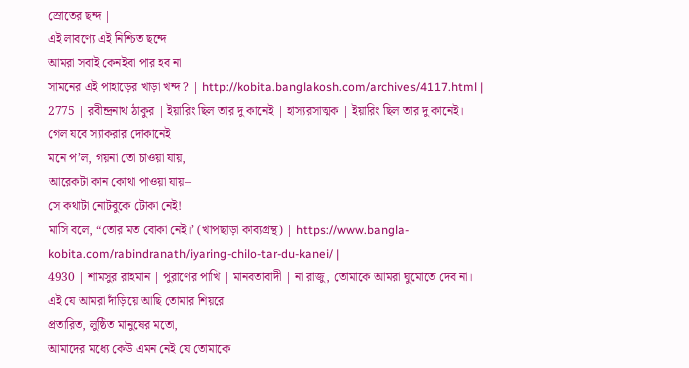স্রোতের ছন্দ |
এই লাবণ্যে এই নিশ্চিত ছন্দে
আমরা সবাই কেনইবা পার হব না
সামনের এই পাহাড়ের খাড়া খন্দ ? | http://kobita.banglakosh.com/archives/4117.html |
2775 | রবীন্দ্রনাথ ঠাকুর | ইয়ারিং ছিল তার দু কানেই | হাস্যরসাত্মক | ইয়ারিং ছিল তার দু কানেই।
গেল যবে স্যাকরার দোকানেই
মনে প’ল, গয়না তো চাওয়া যায়,
আরেকটা কান কোথা পাওয়া যায়–
সে কথাটা নোটবুকে টোকা নেই!
মাসি বলে, “তোর মত বোকা নেই।’ (খাপছাড়া কাব্যগ্রন্থ) | https://www.bangla-kobita.com/rabindranath/iyaring-chilo-tar-du-kanei/ |
4930 | শামসুর রাহমান | পুরাণের পাখি | মানবতাবাদী | না রাজু, তোমাকে আমরা ঘুমোতে দেব না।
এই যে আমরা দাঁড়িয়ে আছি তোমার শিয়রে
প্রতারিত, লুষ্ঠিত মানুষের মতো,
আমাদের মধ্যে কেউ এমন নেই যে তোমাকে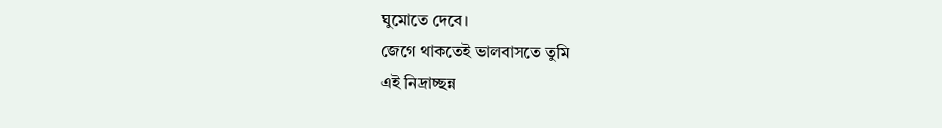ঘুমোতে দেবে।
জেগে থাকতেই ভালবাসতে তুমি
এই নিদ্রাচ্ছন্ন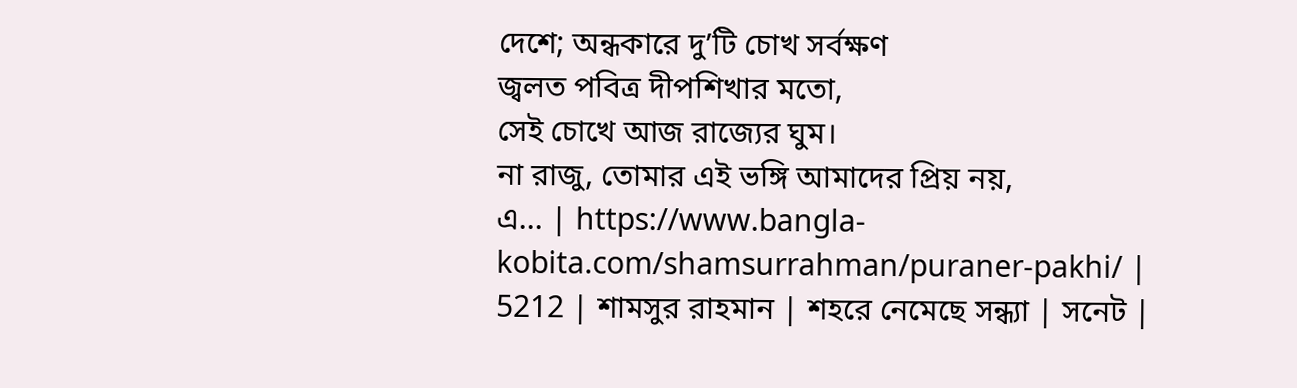দেশে; অন্ধকারে দু’টি চোখ সর্বক্ষণ
জ্বলত পবিত্র দীপশিখার মতো,
সেই চোখে আজ রাজ্যের ঘুম।
না রাজু, তোমার এই ভঙ্গি আমাদের প্রিয় নয়,
এ... | https://www.bangla-kobita.com/shamsurrahman/puraner-pakhi/ |
5212 | শামসুর রাহমান | শহরে নেমেছে সন্ধ্যা | সনেট |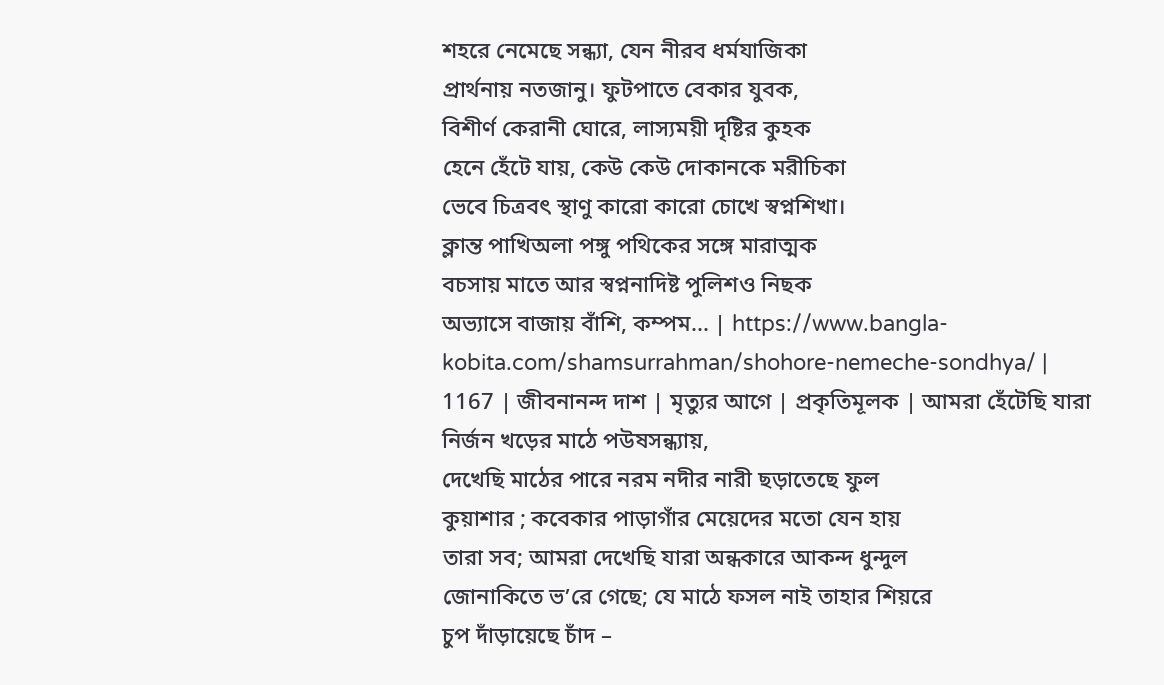শহরে নেমেছে সন্ধ্যা, যেন নীরব ধর্মযাজিকা
প্রার্থনায় নতজানু। ফুটপাতে বেকার যুবক,
বিশীর্ণ কেরানী ঘোরে, লাস্যময়ী দৃষ্টির কুহক
হেনে হেঁটে যায়, কেউ কেউ দোকানকে মরীচিকা
ভেবে চিত্রবৎ স্থাণু কারো কারো চোখে স্বপ্নশিখা।
ক্লান্ত পাখিঅলা পঙ্গু পথিকের সঙ্গে মারাত্মক
বচসায় মাতে আর স্বপ্ননাদিষ্ট পুলিশও নিছক
অভ্যাসে বাজায় বাঁশি, কম্পম... | https://www.bangla-kobita.com/shamsurrahman/shohore-nemeche-sondhya/ |
1167 | জীবনানন্দ দাশ | মৃত্যুর আগে | প্রকৃতিমূলক | আমরা হেঁটেছি যারা নির্জন খড়ের মাঠে পউষসন্ধ্যায়,
দেখেছি মাঠের পারে নরম নদীর নারী ছড়াতেছে ফুল
কুয়াশার ; কবেকার পাড়াগাঁর মেয়েদের মতো যেন হায়
তারা সব; আমরা দেখেছি যারা অন্ধকারে আকন্দ ধুন্দুল
জোনাকিতে ভ’রে গেছে; যে মাঠে ফসল নাই তাহার শিয়রে
চুপ দাঁড়ায়েছে চাঁদ –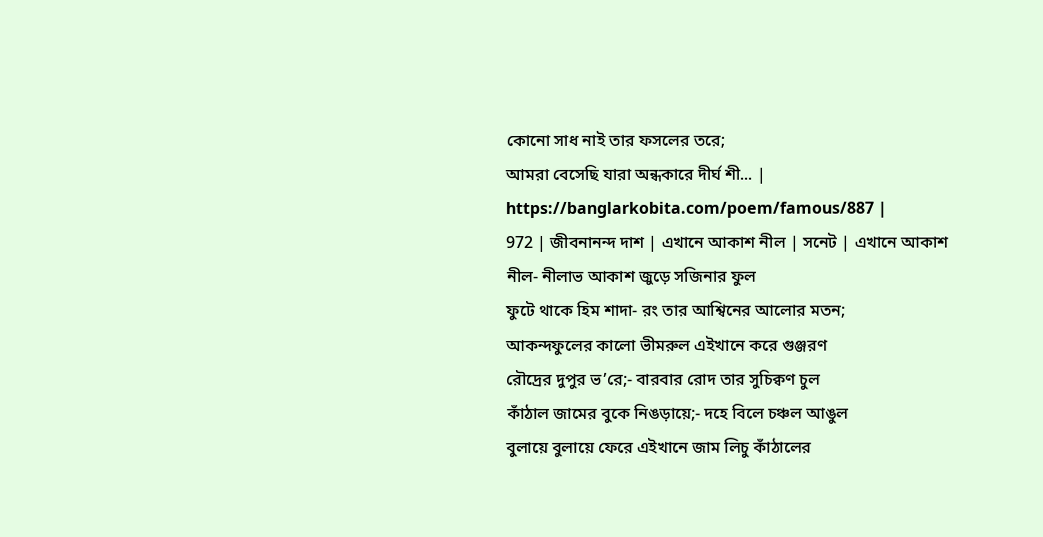কোনো সাধ নাই তার ফসলের তরে;
আমরা বেসেছি যারা অন্ধকারে দীর্ঘ শী... | https://banglarkobita.com/poem/famous/887 |
972 | জীবনানন্দ দাশ | এখানে আকাশ নীল | সনেট | এখানে আকাশ নীল- নীলাভ আকাশ জুড়ে সজিনার ফুল
ফুটে থাকে হিম শাদা- রং তার আশ্বিনের আলোর মতন;
আকন্দফুলের কালো ভীমরুল এইখানে করে গুঞ্জরণ
রৌদ্রের দুপুর ভ’রে;- বারবার রোদ তার সুচিক্বণ চুল
কাঁঠাল জামের বুকে নিঙড়ায়ে;- দহে বিলে চঞ্চল আঙুল
বুলায়ে বুলায়ে ফেরে এইখানে জাম লিচু কাঁঠালের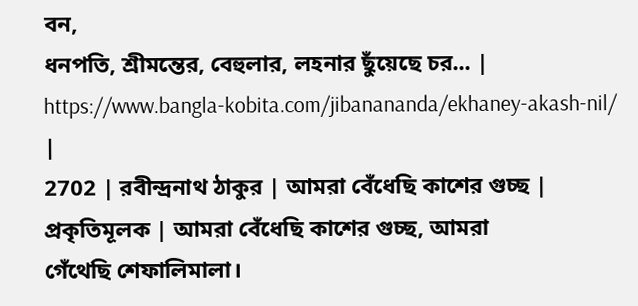বন,
ধনপতি, শ্রীমন্তের, বেহুলার, লহনার ছুঁয়েছে চর... | https://www.bangla-kobita.com/jibanananda/ekhaney-akash-nil/ |
2702 | রবীন্দ্রনাথ ঠাকুর | আমরা বেঁধেছি কাশের গুচ্ছ | প্রকৃতিমূলক | আমরা বেঁধেছি কাশের গুচ্ছ, আমরা
গেঁথেছি শেফালিমালা।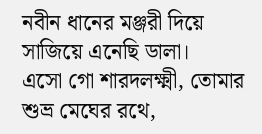নবীন ধানের মঞ্জরী দিয়ে
সাজিয়ে এনেছি ডালা।
এসো গো শারদলক্ষ্মী, তোমার
শুভ্র মেঘের রথে,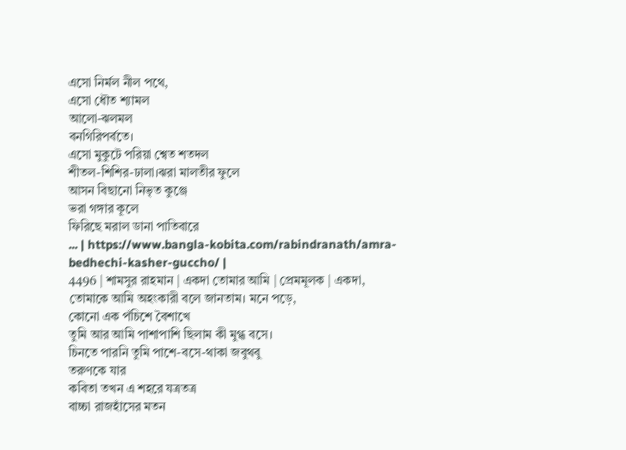এসো নির্মল নীল পথে,
এসো ধৌত শ্যামল
আলো-ঝলমল
বনগিরিপর্বতে।
এসো মুকুটে পরিয়া শ্বেত শতদল
শীতল-শিশির-ঢালা।ঝরা মালতীর ফুলে
আসন বিছানো নিভৃত কুঞ্জে
ভরা গঙ্গার কূলে
ফিরিছে মরাল ডানা পাতিবারে
... | https://www.bangla-kobita.com/rabindranath/amra-bedhechi-kasher-guccho/ |
4496 | শামসুর রাহমান | একদা তোমার আমি | প্রেমমূলক | একদা, তোমাকে আমি অহংকারী বলে জানতাম। মনে পড়ে,
কোনো এক পঁচিশে বৈশাখে
তুমি আর আমি পাশাপাশি ছিলাম কী মুগ্ধ বসে।
চিনতে পারনি তুমি পাশে-বসে-থাকা জবুথবু
তরুণকে যার
কবিতা তখন এ শহরে যত্রতত্র
বাচ্চা রাজহাঁসের মতন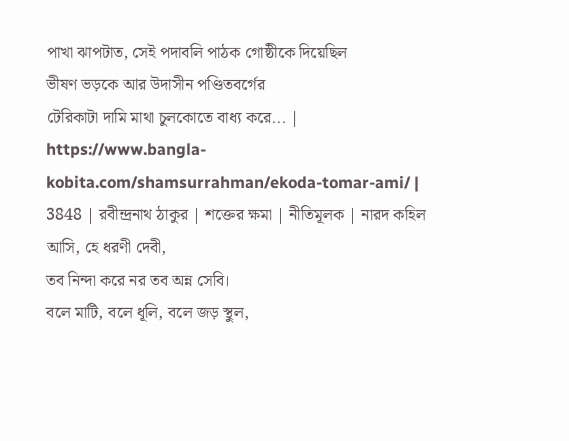পাখা ঝাপটাত, সেই পদাবলি পাঠক গোষ্ঠীকে দিয়েছিল
ভীষণ ভড়কে আর উদাসীন পণ্ডিতবর্গের
টেরিকাটা দামি মাথা চুলকোতে বাধ্য করে... | https://www.bangla-kobita.com/shamsurrahman/ekoda-tomar-ami/ |
3848 | রবীন্দ্রনাথ ঠাকুর | শক্তের ক্ষমা | নীতিমূলক | নারদ কহিল আসি, হে ধরণী দেবী,
তব নিন্দা করে নর তব অন্ন সেবি।
বলে মাটি, বলে ধূলি, বলে জড় স্থুল,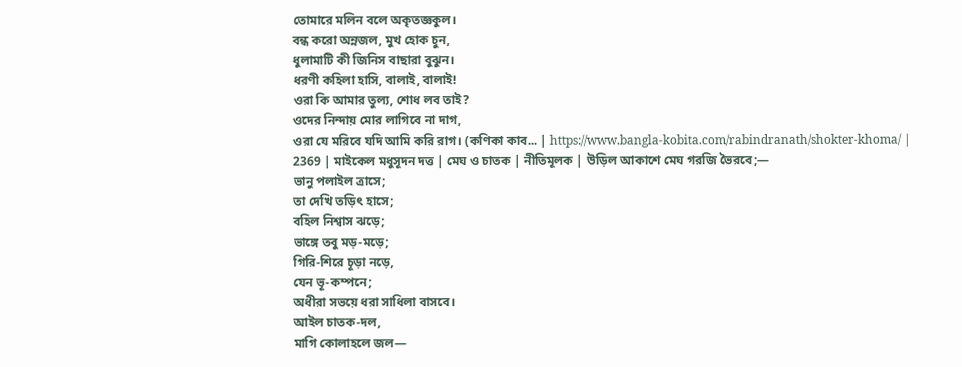তোমারে মলিন বলে অকৃতজ্ঞকুল।
বন্ধ করো অন্নজল, মুখ হোক চুন,
ধুলামাটি কী জিনিস বাছারা বুঝুন।
ধরণী কহিলা হাসি, বালাই, বালাই!
ওরা কি আমার তুল্য, শোধ লব তাই?
ওদের নিন্দায় মোর লাগিবে না দাগ,
ওরা যে মরিবে যদি আমি করি রাগ। (কণিকা কাব... | https://www.bangla-kobita.com/rabindranath/shokter-khoma/ |
2369 | মাইকেল মধুসূদন দত্ত | মেঘ ও চাতক | নীতিমূলক | উড়িল আকাশে মেঘ গরজি ভৈরবে;—
ভানু পলাইল ত্রাসে;
তা দেখি তড়িৎ হাসে;
বহিল নিশ্বাস ঝড়ে;
ভাঙ্গে তবু মড়-মড়ে;
গিরি-শিরে চূড়া নড়ে,
যেন ভূ-কম্পনে;
অধীরা সভয়ে ধরা সাধিলা বাসবে।
আইল চাতক-দল,
মাগি কোলাহলে জল—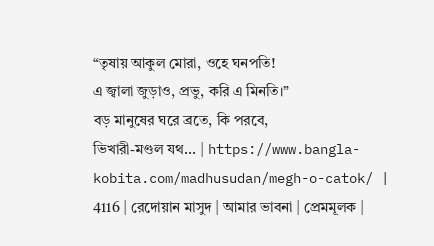“তৃষায় আকুল মোরা, ওহে ঘনপতি!
এ জ্বালা জুড়াও, প্রভু, করি এ মিনতি।”
বড় মানুষের ঘরে ব্রতে, কি পরবে,
ভিখারী-মণ্ডল যথ... | https://www.bangla-kobita.com/madhusudan/megh-o-catok/ |
4116 | রেদোয়ান মাসুদ | আমার ভাবনা | প্রেমমূলক |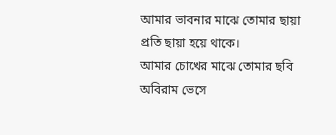আমার ভাবনার মাঝে তোমার ছায়া
প্রতি ছায়া হয়ে থাকে।
আমার চোখের মাঝে তোমার ছবি
অবিরাম ভেসে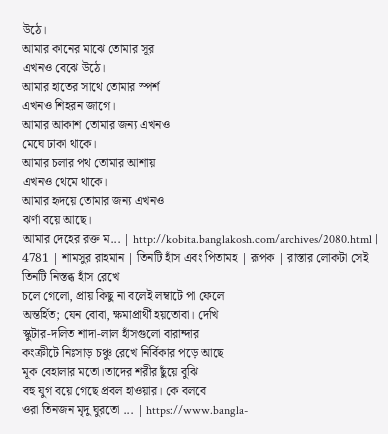উঠে।
আমার কানের মাঝে তোমার সূর
এখনও বেঝে উঠে।
আমার হাতের সাথে তোমার স্পর্শ
এখনও শিহরন জাগে।
আমার আকাশ তোমার জন্য এখনও
মেঘে ঢাকা থাকে।
আমার চলার পথ তোমার আশায়
এখনও থেমে থাকে।
আমার হৃদয়ে তোমার জন্য এখনও
ঝর্ণা বয়ে আছে।
আমার দেহের রক্ত ম... | http://kobita.banglakosh.com/archives/2080.html |
4781 | শামসুর রাহমান | তিনটি হাঁস এবং পিতামহ | রূপক | রাস্তার লোকটা সেই তিনটি নিস্তব্ধ হাঁস রেখে
চলে গেলো, প্রায় কিছু না বলেই লম্বাটে পা ফেলে
অন্তর্হিত; যেন বোবা, ক্ষমাপ্রার্থী হয়তোবা। দেখি
স্কুটার-দলিত শাদা-লাল হাঁসগুলো বারান্দার
কংক্রীটে নিঃসাড় চঞ্চু রেখে নির্বিকার পড়ে আছে
মূক বেহালার মতো।তাদের শরীর ছুঁয়ে বুঝি
বহু যুগ বয়ে গেছে প্রবল হাওয়ার। কে বলবে
ওরা তিনজন মৃদু ঘুরতো ... | https://www.bangla-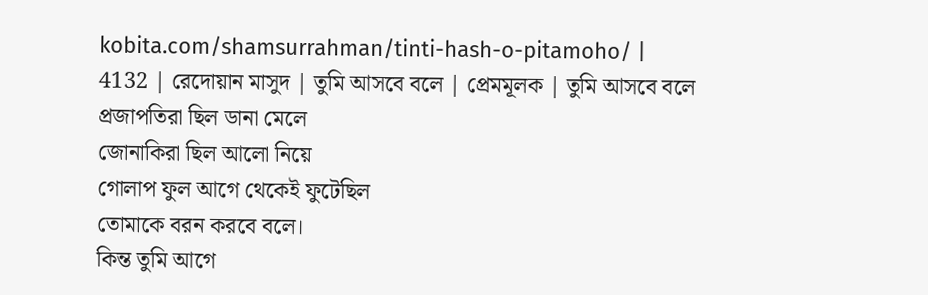kobita.com/shamsurrahman/tinti-hash-o-pitamoho/ |
4132 | রেদোয়ান মাসুদ | তুমি আসবে বলে | প্রেমমূলক | তুমি আসবে বলে
প্রজাপতিরা ছিল ডানা মেলে
জোনাকিরা ছিল আলো নিয়ে
গোলাপ ফুল আগে থেকেই ফুটেছিল
তোমাকে বরন করবে বলে।
কিন্ত তুমি আগে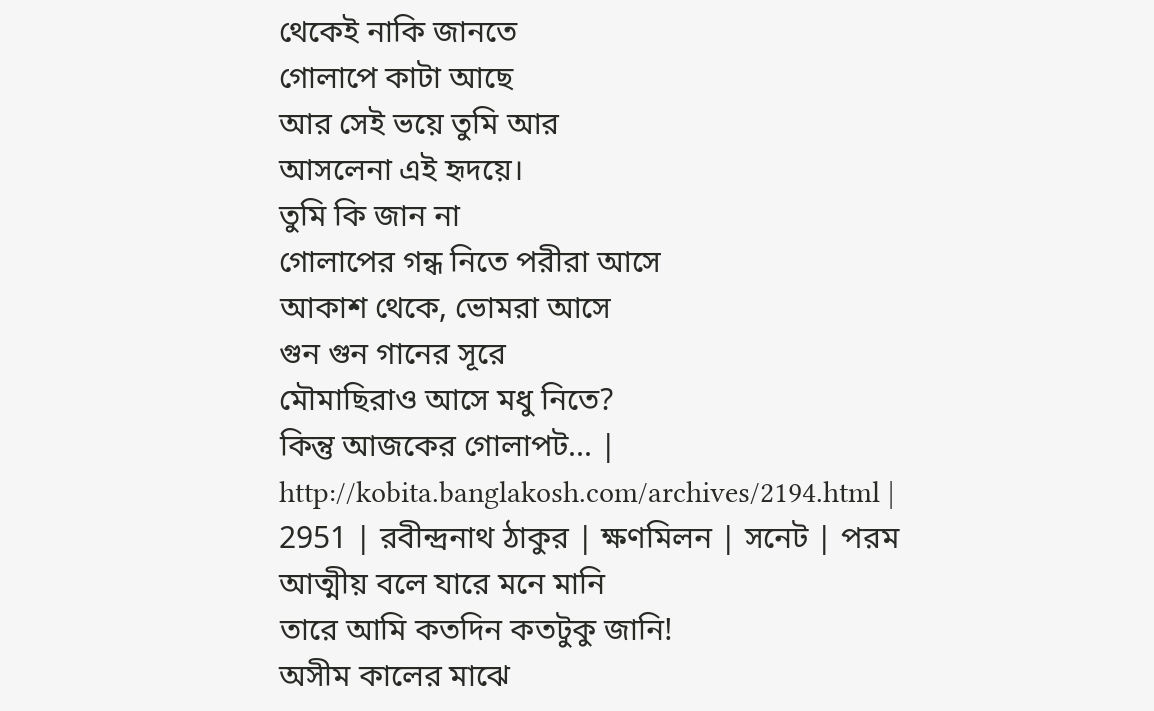থেকেই নাকি জানতে
গোলাপে কাটা আছে
আর সেই ভয়ে তুমি আর
আসলেনা এই হৃদয়ে।
তুমি কি জান না
গোলাপের গন্ধ নিতে পরীরা আসে
আকাশ থেকে, ভোমরা আসে
গুন গুন গানের সূরে
মৌমাছিরাও আসে মধু নিতে?
কিন্তু আজকের গোলাপট... | http://kobita.banglakosh.com/archives/2194.html |
2951 | রবীন্দ্রনাথ ঠাকুর | ক্ষণমিলন | সনেট | পরম আত্মীয় বলে যারে মনে মানি
তারে আমি কতদিন কতটুকু জানি!
অসীম কালের মাঝে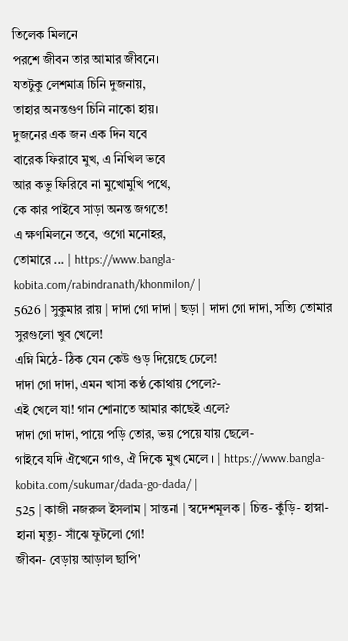তিলেক মিলনে
পরশে জীবন তার আমার জীবনে।
যতটুকু লেশমাত্র চিনি দুজনায়,
তাহার অনন্তগুণ চিনি নাকো হায়।
দুজনের এক জন এক দিন যবে
বারেক ফিরাবে মুখ, এ নিখিল ভবে
আর কভু ফিরিবে না মুখোমুখি পথে,
কে কার পাইবে সাড়া অনন্ত জগতে!
এ ক্ষণমিলনে তবে, ওগো মনোহর,
তোমারে ... | https://www.bangla-kobita.com/rabindranath/khonmilon/ |
5626 | সুকুমার রায় | দাদা গো দাদা | ছড়া | দাদা গো দাদা, সত্যি তোমার সুরগুলো খুব খেলে!
এম্নি মিঠে- ঠিক যেন কেউ গুড় দিয়েছে ঢেলে!
দাদা গো দাদা, এমন খাসা কণ্ঠ কোথায় পেলে?-
এই খেলে যা! গান শোনাতে আমার কাছেই এলে?
দাদা গো দাদা, পায়ে পড়ি তোর, ভয় পেয়ে যায় ছেলে-
গাইবে যদি ঐখেনে গাও, ঐ দিকে মুখ মেলে । | https://www.bangla-kobita.com/sukumar/dada-go-dada/ |
525 | কাজী নজরুল ইসলাম | সান্তনা | স্বদেশমূলক | চিত্ত- কুঁড়ি- হাস্না- হানা মৃত্যু- সাঁঝে ফুটলো গো!
জীবন- বেড়ায় আড়াল ছাপি'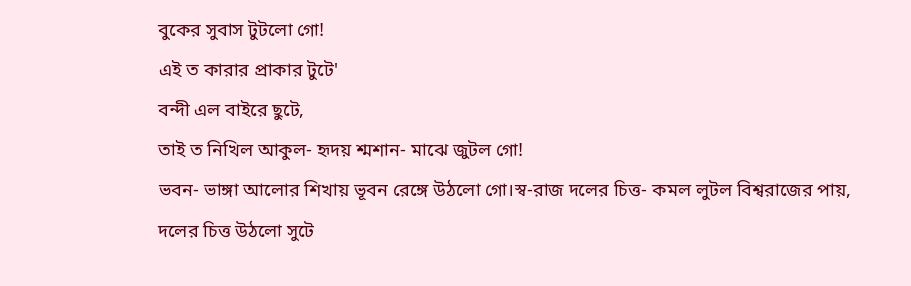বুকের সুবাস টুটলো গো!
এই ত কারার প্রাকার টুটে'
বন্দী এল বাইরে ছুটে,
তাই ত নিখিল আকুল- হৃদয় শ্মশান- মাঝে জুটল গো!
ভবন- ভাঙ্গা আলোর শিখায় ভূবন রেঙ্গে উঠলো গো।স্ব-রাজ দলের চিত্ত- কমল লুটল বিশ্বরাজের পায়,
দলের চিত্ত উঠলো সুটে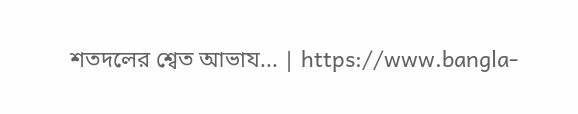শতদলের শ্বেত আভায... | https://www.bangla-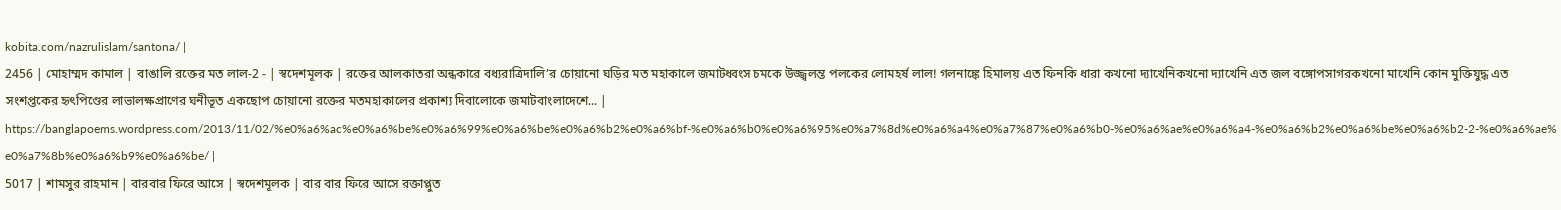kobita.com/nazrulislam/santona/ |
2456 | মোহাম্মদ কামাল | বাঙালি রক্তের মত লাল-2 - | স্বদেশমূলক | রক্তের আলকাতরা অন্ধকারে বধ্যরাত্রিদালি’র চোয়ানো ঘড়ির মত মহাকালে জমাটধ্বংস চমকে উজ্জ্বলন্ত পলকের লোমহর্ষ লাল! গলনাঙ্কে হিমালয় এত ফিনকি ধারা কখনো দ্যাখেনিকখনো দ্যাখেনি এত জল বঙ্গোপসাগরকখনো মাখেনি কোন মুক্তিযুদ্ধ এত সংশপ্তকের হৃৎপিণ্ডের লাভালক্ষপ্রাণের ঘনীভূত একছোপ চোয়ানো রক্তের মতমহাকালের প্রকাশ্য দিবালোকে জমাটবাংলাদেশে... | https://banglapoems.wordpress.com/2013/11/02/%e0%a6%ac%e0%a6%be%e0%a6%99%e0%a6%be%e0%a6%b2%e0%a6%bf-%e0%a6%b0%e0%a6%95%e0%a7%8d%e0%a6%a4%e0%a7%87%e0%a6%b0-%e0%a6%ae%e0%a6%a4-%e0%a6%b2%e0%a6%be%e0%a6%b2-2-%e0%a6%ae%e0%a7%8b%e0%a6%b9%e0%a6%be/ |
5017 | শামসুর রাহমান | বারবার ফিরে আসে | স্বদেশমূলক | বার বার ফিরে আসে রক্তাপ্লুত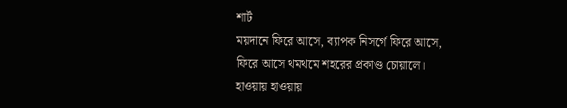শার্ট
ময়দানে ফিরে আসে, ব্যাপক নিসর্গে ফিরে আসে,
ফিরে আসে থমথমে শহরের প্রকাণ্ড চোয়ালে।
হাওয়ায় হাওয়ায়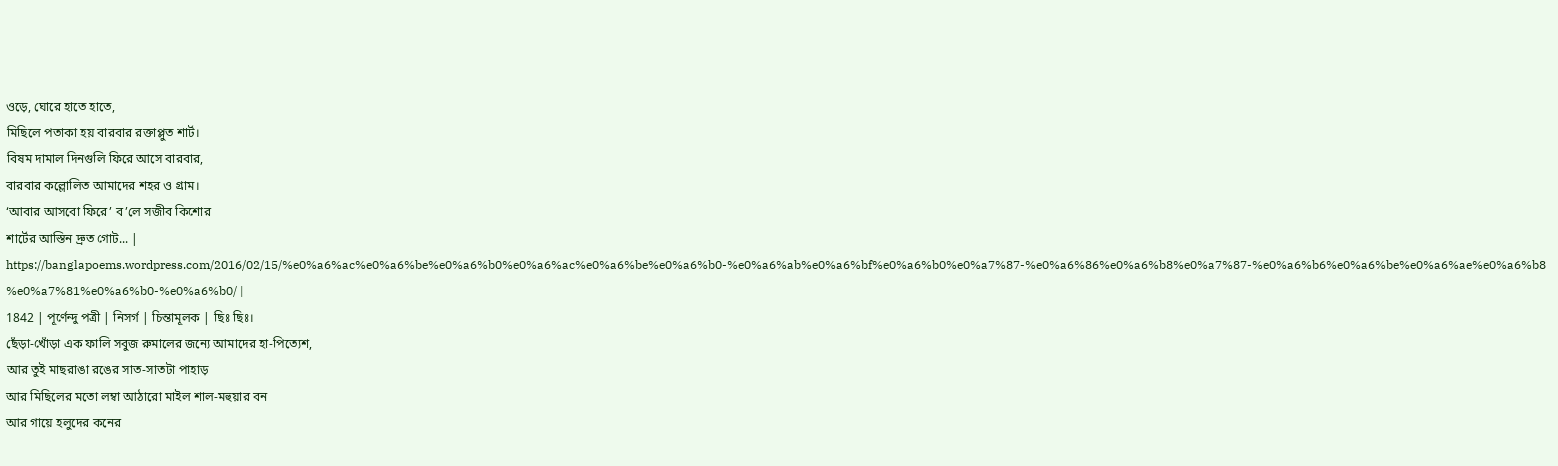ওড়ে, ঘোরে হাতে হাতে,
মিছিলে পতাকা হয় বারবার রক্তাপ্লুত শার্ট।
বিষম দামাল দিনগুলি ফিরে আসে বারবার,
বারবার কল্লোলিত আমাদের শহর ও গ্রাম।
‘আবার আসবো ফিরে’ ব’লে সজীব কিশোর
শার্টের আস্তিন দ্রুত গোট... | https://banglapoems.wordpress.com/2016/02/15/%e0%a6%ac%e0%a6%be%e0%a6%b0%e0%a6%ac%e0%a6%be%e0%a6%b0-%e0%a6%ab%e0%a6%bf%e0%a6%b0%e0%a7%87-%e0%a6%86%e0%a6%b8%e0%a7%87-%e0%a6%b6%e0%a6%be%e0%a6%ae%e0%a6%b8%e0%a7%81%e0%a6%b0-%e0%a6%b0/ |
1842 | পূর্ণেন্দু পত্রী | নিসর্গ | চিন্তামূলক | ছিঃ ছিঃ।
ছেঁড়া-খোঁড়া এক ফালি সবুজ রুমালের জন্যে আমাদের হা-পিত্যেশ,
আর তুই মাছরাঙা রঙের সাত-সাতটা পাহাড়
আর মিছিলের মতো লম্বা আঠারো মাইল শাল-মহুয়ার বন
আর গায়ে হলুদের কনের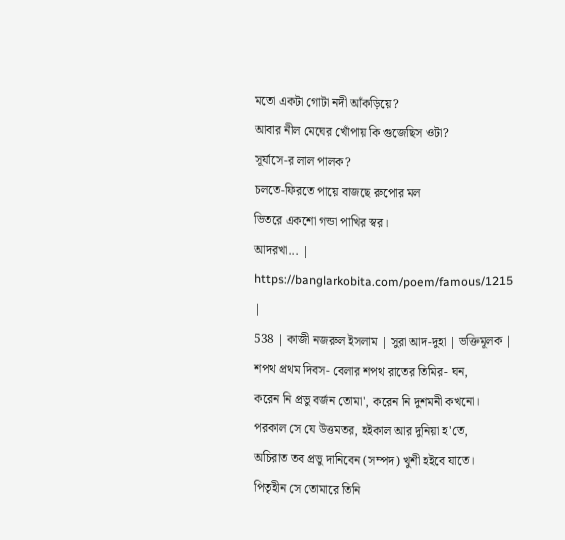মতো একটা গোটা নদী আঁকড়িয়ে?
আবার নীল মেঘের খোঁপায় কি গুজেছিস ওটা?
সূর্যাসে-র লাল পালক?
চলতে-ফিরতে পায়ে বাজছে রুপোর মল
ভিতরে একশো গন্ডা পাখির স্বর।
আদরখা... | https://banglarkobita.com/poem/famous/1215 |
538 | কাজী নজরুল ইসলাম | সুরা আদ-দুহা | ভক্তিমূলক | শপথ প্রথম দিবস- বেলার শপথ রাতের তিমির- ঘন,
করেন নি প্রভু বর্জন তোমা', করেন নি দুশমনী কখনো।
পরকাল সে যে উত্তমতর, হইকাল আর দুনিয়া হ'তে,
অচিরাত তব প্রভু দানিবেন (সম্পদ) খুশী হইবে যাতে।
পিতৃহীন সে তোমারে তিনি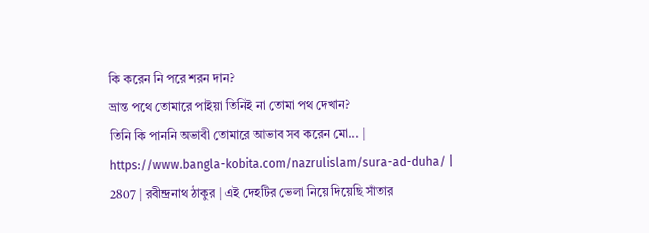কি করেন নি পরে শরন দান?
ভ্রান্ত পথে তোমারে পাইয়া তিনিই না তোমা পথ দেখান?
তিনি কি পাননি অভাবী তোমারে আভাব সব করেন মো... | https://www.bangla-kobita.com/nazrulislam/sura-ad-duha/ |
2807 | রবীন্দ্রনাথ ঠাকুর | এই দেহটির ভেলা নিয়ে দিয়েছি সাঁতার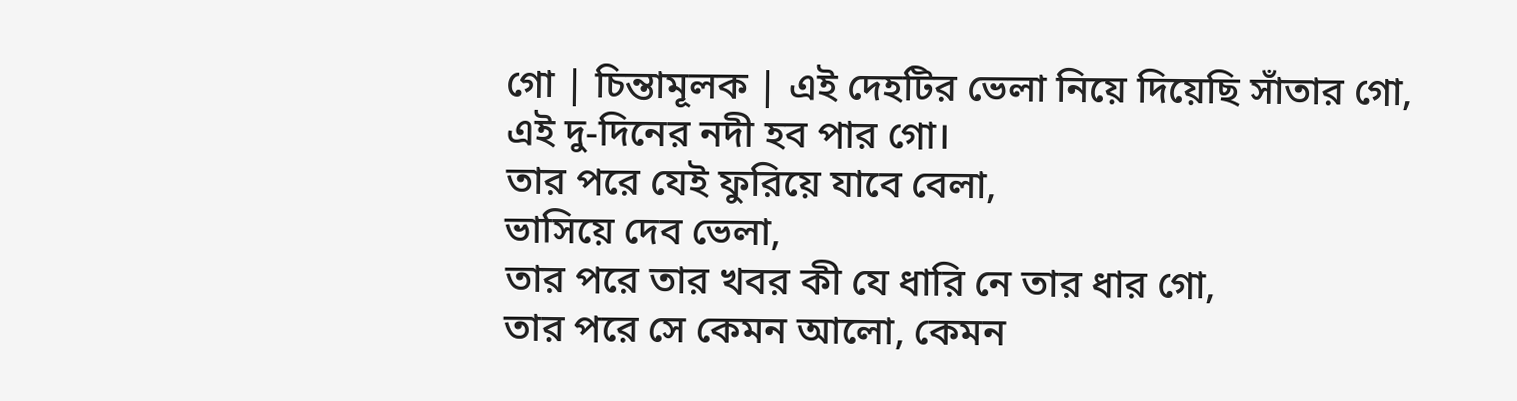গো | চিন্তামূলক | এই দেহটির ভেলা নিয়ে দিয়েছি সাঁতার গো,
এই দু-দিনের নদী হব পার গো।
তার পরে যেই ফুরিয়ে যাবে বেলা,
ভাসিয়ে দেব ভেলা,
তার পরে তার খবর কী যে ধারি নে তার ধার গো,
তার পরে সে কেমন আলো, কেমন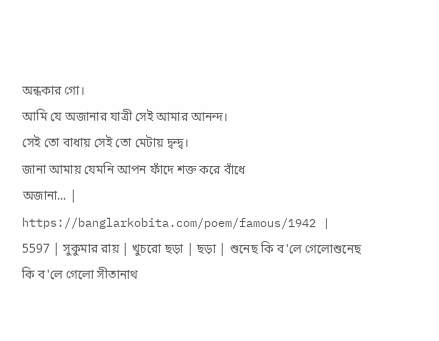অন্ধকার গো।
আমি যে অজানার যাত্রী সেই আমার আনন্দ।
সেই তো বাধায় সেই তো মেটায় দ্বন্দ্ব।
জানা আমায় যেমনি আপন ফাঁদে শক্ত করে বাঁধে
অজানা... | https://banglarkobita.com/poem/famous/1942 |
5597 | সুকুমার রায় | খুচরো ছড়া | ছড়া | শুনেছ কি ব'লে গেলোশুনেছ কি ব'লে গেলো সীতানাথ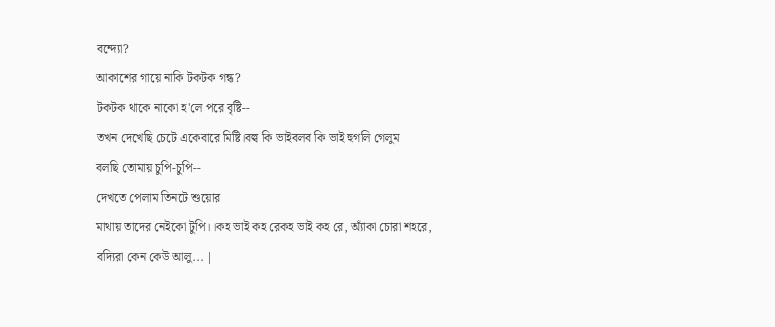বন্দ্যো?
আকাশের গায়ে নাকি টকটক গন্ধ?
টকটক থাকে নাকো হ'লে পরে বৃষ্টি--
তখন দেখেছি চেটে একেবারে মিষ্টি।বল্ব কি ভাইবলব কি ভাই হুগলি গেলুম
বলছি তোমায় চুপি-চুপি--
দেখতে পেলাম তিনটে শুয়োর
মাথায় তাদের নেইকো টুপি।।কহ ভাই কহ রেকহ ভাই কহ রে, অ্যাঁকা চোরা শহরে,
বদ্যিরা কেন কেউ আলু... |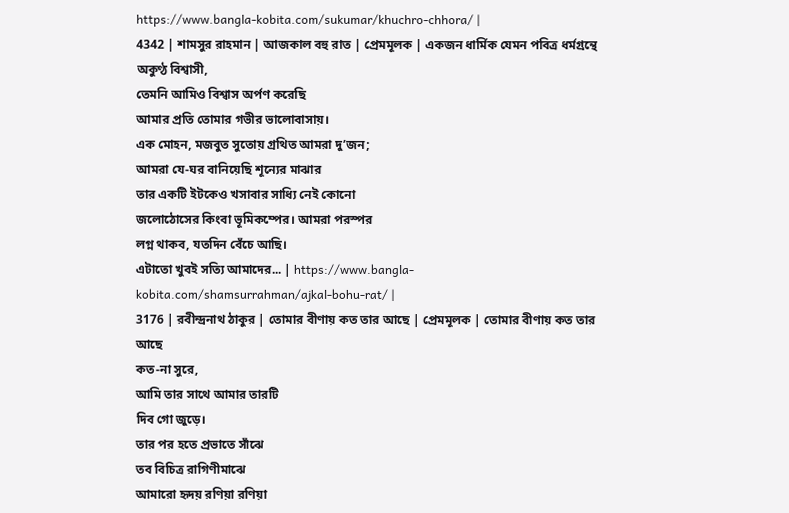https://www.bangla-kobita.com/sukumar/khuchro-chhora/ |
4342 | শামসুর রাহমান | আজকাল বহু রাত | প্রেমমূলক | একজন ধার্মিক যেমন পবিত্র ধর্মগ্রন্থে অকুণ্ঠ বিশ্বাসী,
তেমনি আমিও বিশ্বাস অর্পণ করেছি
আমার প্রতি তোমার গভীর ভালোবাসায়।
এক মোহন, মজবুত সুতোয় গ্রথিত আমরা দু’জন;
আমরা যে-ঘর বানিয়েছি শূন্যের মাঝার
তার একটি ইটকেও খসাবার সাধ্যি নেই কোনো
জলোঠোসের কিংবা ভূমিকম্পের। আমরা পরস্পর
লগ্ন থাকব, যতদিন বেঁচে আছি।
এটাতো খুবই সত্যি আমাদের... | https://www.bangla-kobita.com/shamsurrahman/ajkal-bohu-rat/ |
3176 | রবীন্দ্রনাথ ঠাকুর | তোমার বীণায় কত তার আছে | প্রেমমূলক | তোমার বীণায় কত তার আছে
কত-না সুরে,
আমি তার সাথে আমার তারটি
দিব গো জুড়ে।
তার পর হতে প্রভাতে সাঁঝে
তব বিচিত্র রাগিণীমাঝে
আমারো হৃদয় রণিয়া রণিয়া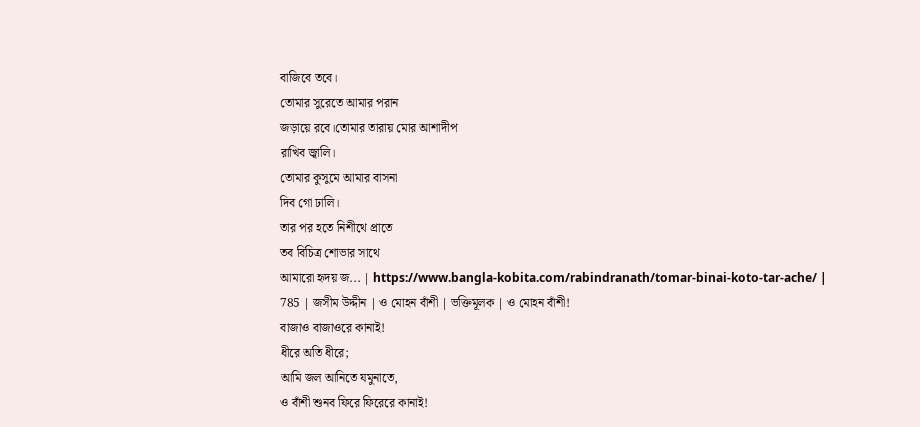বাজিবে তবে।
তোমার সুরেতে আমার পরান
জড়ায়ে রবে।তোমার তারায় মোর আশাদীপ
রাখিব জ্বালি।
তোমার কুসুমে আমার বাসনা
দিব গো ঢালি।
তার পর হতে নিশীথে প্রাতে
তব বিচিত্র শোভার সাথে
আমারো হৃদয় জ... | https://www.bangla-kobita.com/rabindranath/tomar-binai-koto-tar-ache/ |
785 | জসীম উদ্দীন | ও মোহন বাঁশী | ভক্তিমূলক | ও মোহন বাঁশী!
বাজাও বাজাওরে কানাই!
ধীরে অতি ধীরে;
আমি জল আনিতে যমুনাতে,
ও বাঁশী শুনব ফিরে ফিরেরে কানাই!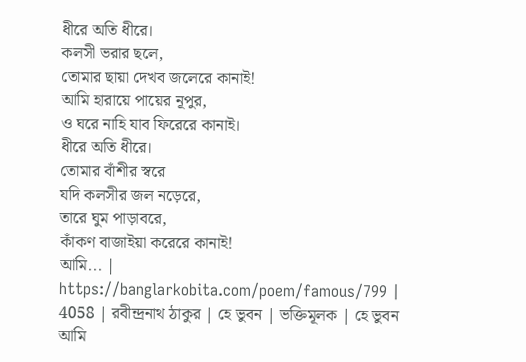ধীরে অতি ধীরে।
কলসী ভরার ছলে,
তোমার ছায়া দেখব জলেরে কানাই!
আমি হারায়ে পায়ের নূপুর,
ও ঘরে নাহি যাব ফিরেরে কানাই।
ধীরে অতি ধীরে।
তোমার বাঁশীর স্বরে
যদি কলসীর জল নড়েরে,
তারে ঘুম পাড়াবরে,
কাঁকণ বাজাইয়া করেরে কানাই!
আমি... | https://banglarkobita.com/poem/famous/799 |
4058 | রবীন্দ্রনাথ ঠাকুর | হে ভুবন | ভক্তিমূলক | হে ভুবন
আমি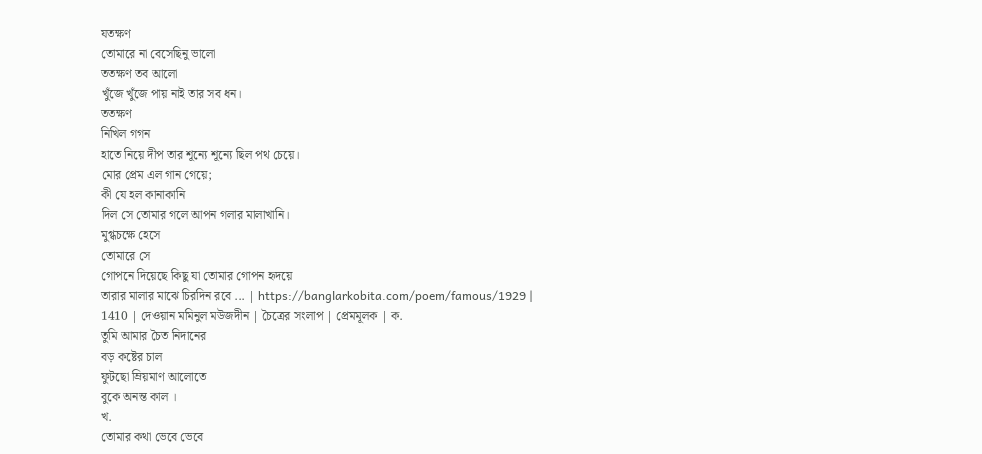যতক্ষণ
তোমারে না বেসেছিনু ভালো
ততক্ষণ তব আলো
খুঁজে খুঁজে পায় নাই তার সব ধন।
ততক্ষণ
নিখিল গগন
হাতে নিয়ে দীপ তার শূন্যে শূন্যে ছিল পথ চেয়ে।
মোর প্রেম এল গান গেয়ে;
কী যে হল কানাকানি
দিল সে তোমার গলে আপন গলার মালাখানি।
মুগ্ধচক্ষে হেসে
তোমারে সে
গোপনে দিয়েছে কিছু যা তোমার গোপন হৃদয়ে
তারার মালার মাঝে চিরদিন রবে ... | https://banglarkobita.com/poem/famous/1929 |
1410 | দেওয়ান মমিনুল মউজদীন | চৈত্রের সংলাপ | প্রেমমূলক | ক.
তুমি আমার চৈত নিদানের
বড় কষ্টের চাল
ফুটছো ম্রিয়মাণ আলোতে
বুকে অনন্ত কাল ।
খ.
তোমার কথা ভেবে ভেবে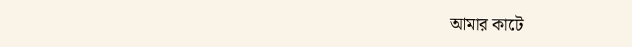আমার কাটে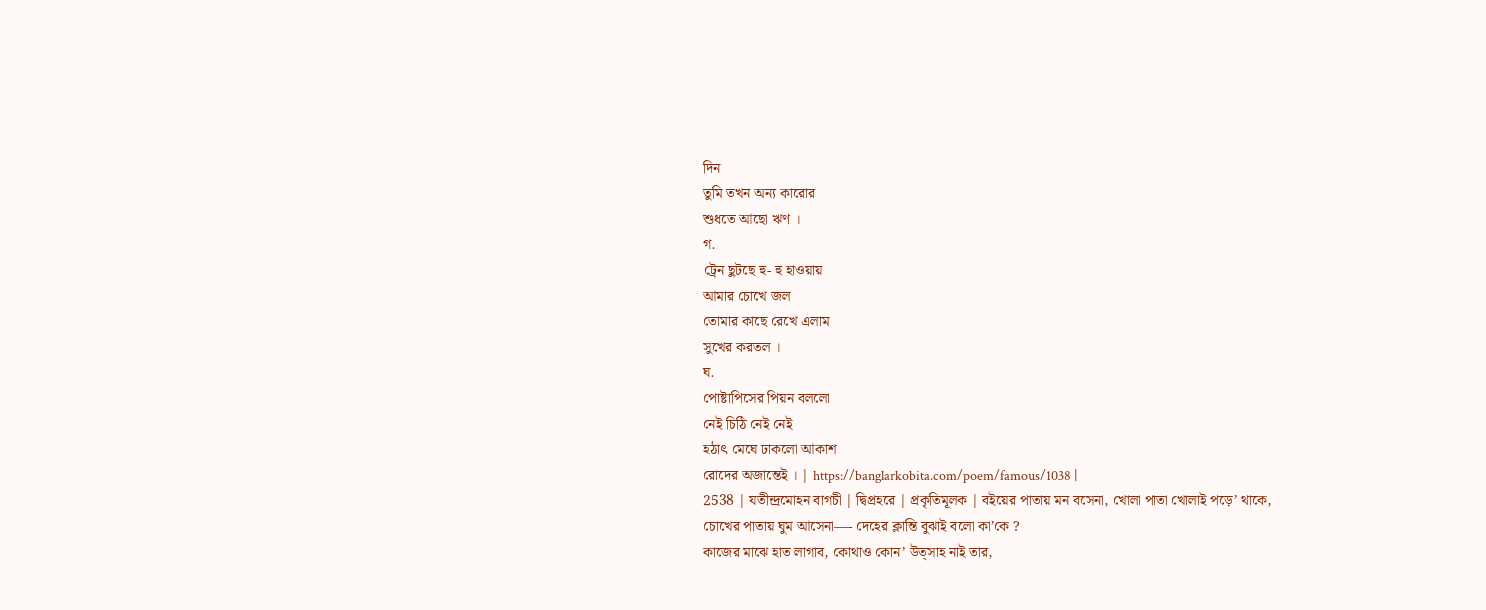দিন
তুমি তখন অন্য কারোর
শুধতে আছো ঋণ ।
গ.
ট্রেন ছুটছে হু- হু হাওয়ায়
আমার চোখে জল
তোমার কাছে রেখে এলাম
সুখের করতল ।
ঘ.
পোষ্টাপিসের পিয়ন বললো
নেই চিঠি নেই নেই
হঠাৎ মেঘে ঢাকলো আকাশ
রোদের অজান্তেই । | https://banglarkobita.com/poem/famous/1038 |
2538 | যতীন্দ্রমোহন বাগচী | দ্বিপ্রহরে | প্রকৃতিমূলক | বইয়ের পাতায় মন বসেনা, খোলা পাতা খোলাই পড়ে’ থাকে,
চোখের পাতায় ঘুম আসেনা—- দেহের ক্লান্তি বুঝাই বলো কা’কে ?
কাজের মাঝে হাত লাগাব, কোথাও কোন’ উত্সাহ নাই তার,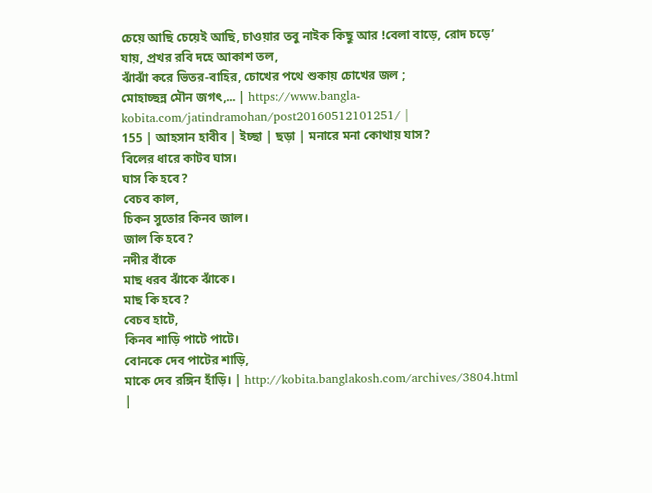চেয়ে আছি চেয়েই আছি, চাওয়ার তবু নাইক কিছু আর !বেলা বাড়ে, রোদ চড়ে’ যায়, প্রখর রবি দহে আকাশ তল,
ঝাঁঝাঁ করে ভিতর-বাহির, চোখের পথে শুকায় চোখের জল ;
মোহাচ্ছন্ন মৌন জগৎ,... | https://www.bangla-kobita.com/jatindramohan/post20160512101251/ |
155 | আহসান হাবীব | ইচ্ছা | ছড়া | মনারে মনা কোথায় যাস?
বিলের ধারে কাটব ঘাস।
ঘাস কি হবে?
বেচব কাল,
চিকন সুতোর কিনব জাল।
জাল কি হবে?
নদীর বাঁকে
মাছ ধরব ঝাঁকে ঝাঁকে।
মাছ কি হবে?
বেচব হাটে,
কিনব শাড়ি পাটে পাটে।
বোনকে দেব পাটের শাড়ি,
মাকে দেব রঙ্গিন হাঁড়ি। | http://kobita.banglakosh.com/archives/3804.html |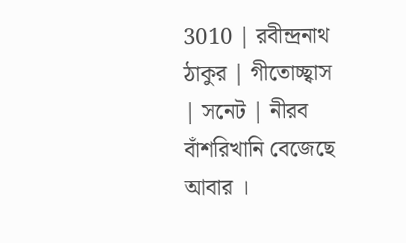3010 | রবীন্দ্রনাথ ঠাকুর | গীতোচ্ছ্বাস | সনেট | নীরব বাঁশরিখানি বেজেছে আবার ।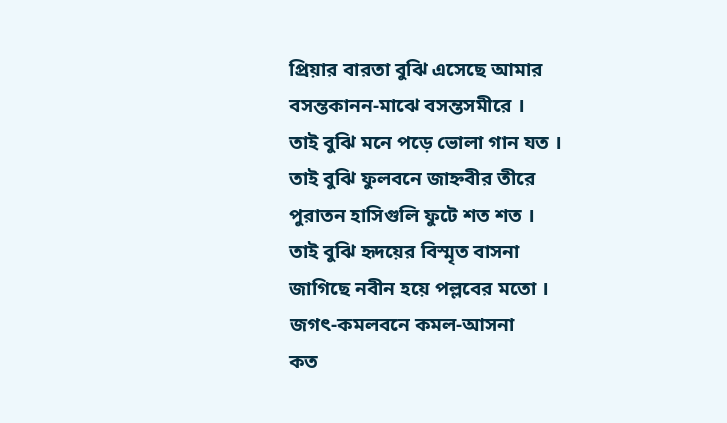প্রিয়ার বারতা বুঝি এসেছে আমার
বসন্তকানন-মাঝে বসন্তসমীরে ।
তাই বুঝি মনে পড়ে ভোলা গান যত ।
তাই বুঝি ফুলবনে জাহ্নবীর তীরে
পুরাতন হাসিগুলি ফুটে শত শত ।
তাই বুঝি হৃদয়ের বিস্মৃত বাসনা
জাগিছে নবীন হয়ে পল্লবের মতো ।
জগৎ-কমলবনে কমল-আসনা
কত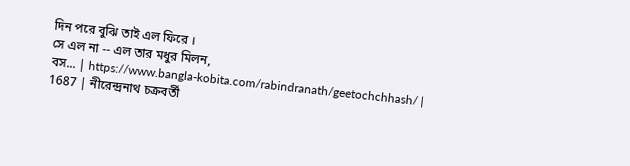দিন পরে বুঝি তাই এল ফিরে ।
সে এল না -- এল তার মধুর মিলন,
বস... | https://www.bangla-kobita.com/rabindranath/geetochchhash/ |
1687 | নীরেন্দ্রনাথ চক্রবর্তী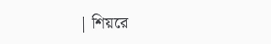| শিয়রে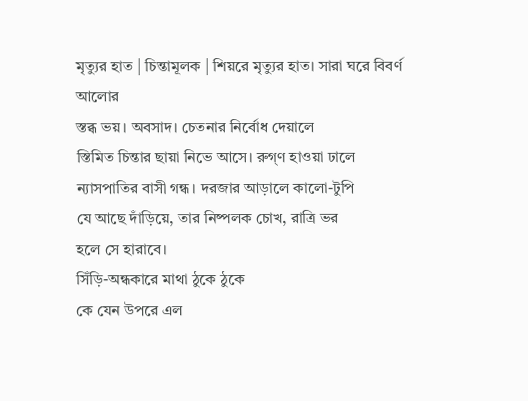মৃত্যুর হাত | চিন্তামূলক | শিয়রে মৃত্যুর হাত। সারা ঘরে বিবর্ণ আলোর
স্তব্ধ ভয়। অবসাদ। চেতনার নির্বোধ দেয়ালে
স্তিমিত চিন্তার ছায়া নিভে আসে। রুগ্ণ হাওয়া ঢালে
ন্যাসপাতির বাসী গন্ধ। দরজার আড়ালে কালো-টুপি
যে আছে দাঁড়িয়ে, তার নিষ্পলক চোখ, রাত্রি ভর
হলে সে হারাবে।
সিঁড়ি-অন্ধকারে মাথা ঠুকে ঠুকে
কে যেন উপরে এল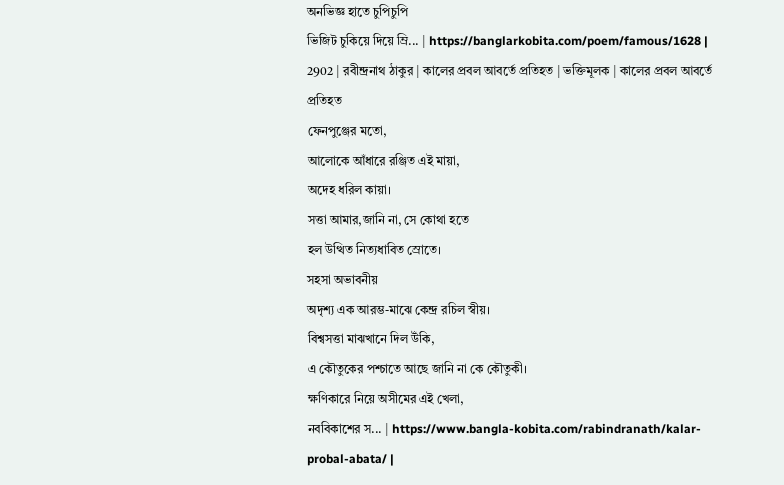অনভিজ্ঞ হাতে চুপিচুপি
ভিজিট চুকিয়ে দিয়ে ম্রি... | https://banglarkobita.com/poem/famous/1628 |
2902 | রবীন্দ্রনাথ ঠাকুর | কালের প্রবল আবর্তে প্রতিহত | ভক্তিমূলক | কালের প্রবল আবর্তে প্রতিহত
ফেনপুঞ্জের মতো,
আলোকে আঁধারে রঞ্জিত এই মায়া,
অদেহ ধরিল কায়া।
সত্তা আমার,জানি না, সে কোথা হতে
হল উত্থিত নিত্যধাবিত স্রোতে।
সহসা অভাবনীয়
অদৃশ্য এক আরম্ভ-মাঝে কেন্দ্র রচিল স্বীয়।
বিশ্বসত্তা মাঝখানে দিল উঁকি,
এ কৌতুকের পশ্চাতে আছে জানি না কে কৌতুকী।
ক্ষণিকারে নিয়ে অসীমের এই খেলা,
নববিকাশের স... | https://www.bangla-kobita.com/rabindranath/kalar-probal-abata/ |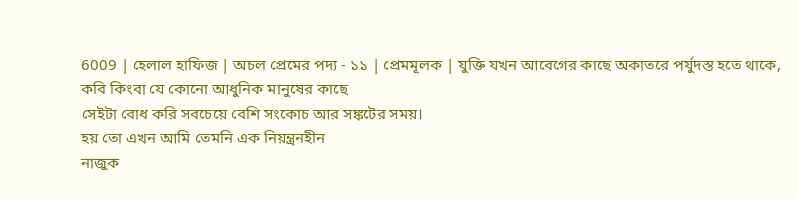6009 | হেলাল হাফিজ | অচল প্রেমের পদ্য - ১১ | প্রেমমূলক | যুক্তি যখন আবেগের কাছে অকাতরে পর্যুদস্ত হতে থাকে,
কবি কিংবা যে কোনো আধুনিক মানুষের কাছে
সেইটা বোধ করি সবচেয়ে বেশি সংকোচ আর সঙ্কটের সময়।
হয় তো এখন আমি তেমনি এক নিয়ন্ত্রনহীন
নাজুক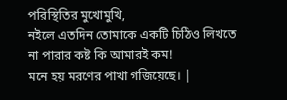পরিস্থিতির মুখোমুখি,
নইলে এতদিন তোমাকে একটি চিঠিও লিখতে
না পারার কষ্ট কি আমারই কম!
মনে হয় মরণের পাখা গজিয়েছে। |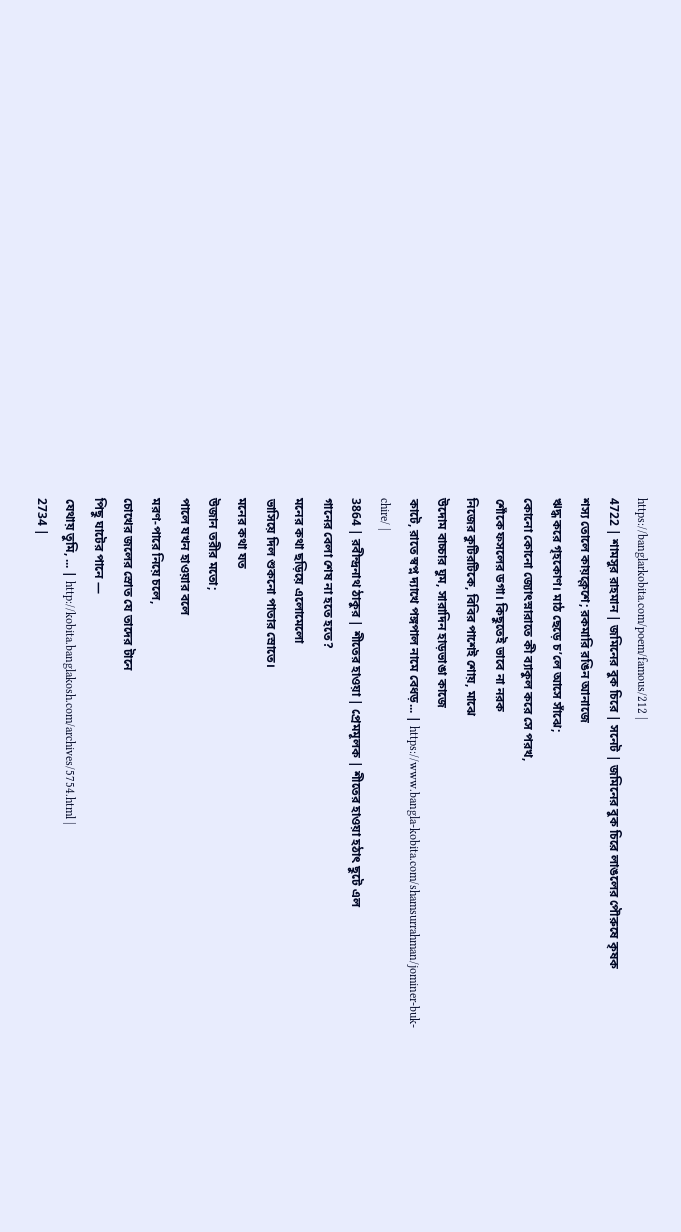https://banglarkobita.com/poem/famous/212 |
4722 | শামসুর রাহমান | জমিনের বুক চিরে | সনেট | জমিনের বুক চিরে লাঙলের পৌরুষে কৃষক
শস্য তোলে কায়ক্লেশে; রকমারি রঙিন আনাজে
ঋদ্ধ করে গৃহকোণ। মাঠ ছেড়ে চ’লে আসে সাঁঝে;
কোনো কোনো জ্যোৎস্নারাতে কী ব্যাকুল করে সে পরখ,
শোঁকে ফসলের ডগা। কিছুতেই ভাবে না নরক
নিজের কুটিরটিকে, বিবির পাশেই শোয়, মাঝে
উদোম বাচ্চার ঘুম, সারাদিন হাড়ভাঙা কাজে
কাটে, রাতে স্বপ্ন দ্যাখে পঙ্গপাল নামে বেধড়... | https://www.bangla-kobita.com/shamsurrahman/jominer-buk-chire/ |
3864 | রবীন্দ্রনাথ ঠাকুর | শীতের হাওয়া | প্রেমমূলক | শীতের হাওয়া হঠাৎ ছুটে এল
গানের বেলা শেষ না হতে হতে?
মনের কথা ছড়িয়ে এলোমেলো
ভাসিয়ে দিল শুকনো পাতার স্রোতে।
মনের কথা যত
উজান তরীর মতো;
পালে যখন হাওয়ার বলে
মরণ-পারে নিয়ে চলে,
চোখের জলের স্রোত যে তাদের টানে
পিছু ঘাটের পানে —
যেথায় তুমি, ... | http://kobita.banglakosh.com/archives/5754.html |
2734 |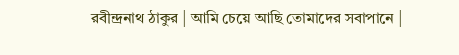রবীন্দ্রনাথ ঠাকুর | আমি চেয়ে আছি তোমাদের সবাপানে |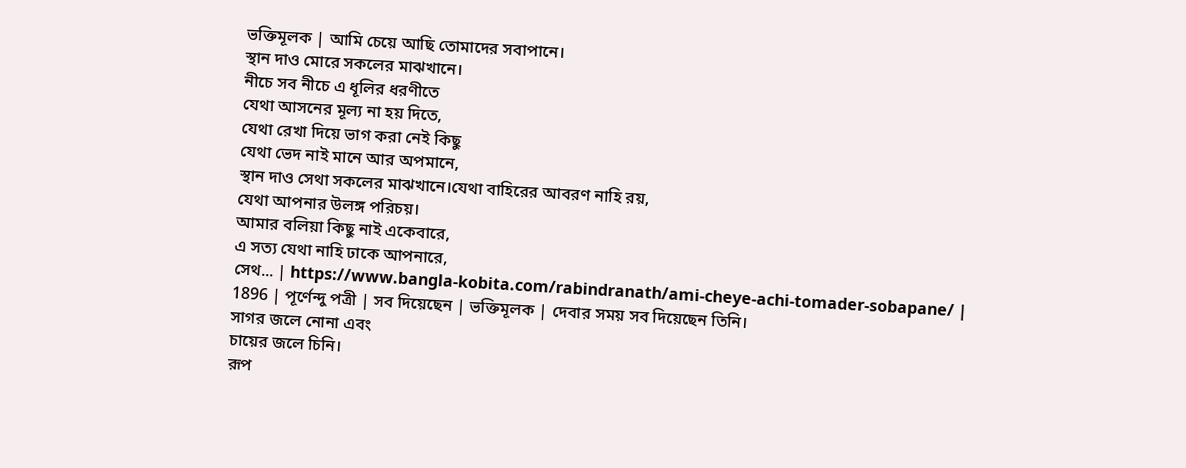ভক্তিমূলক | আমি চেয়ে আছি তোমাদের সবাপানে।
স্থান দাও মোরে সকলের মাঝখানে।
নীচে সব নীচে এ ধূলির ধরণীতে
যেথা আসনের মূল্য না হয় দিতে,
যেথা রেখা দিয়ে ভাগ করা নেই কিছু
যেথা ভেদ নাই মানে আর অপমানে,
স্থান দাও সেথা সকলের মাঝখানে।যেথা বাহিরের আবরণ নাহি রয়,
যেথা আপনার উলঙ্গ পরিচয়।
আমার বলিয়া কিছু নাই একেবারে,
এ সত্য যেথা নাহি ঢাকে আপনারে,
সেথ... | https://www.bangla-kobita.com/rabindranath/ami-cheye-achi-tomader-sobapane/ |
1896 | পূর্ণেন্দু পত্রী | সব দিয়েছেন | ভক্তিমূলক | দেবার সময় সব দিয়েছেন তিনি।
সাগর জলে নোনা এবং
চায়ের জলে চিনি।
রূপ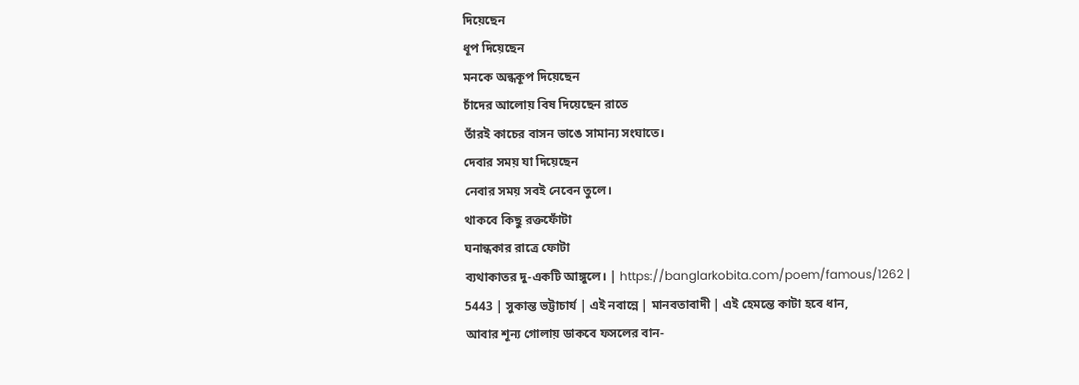দিয়েছেন
ধূপ দিয়েছেন
মনকে অন্ধকূপ দিয়েছেন
চাঁদের আলোয় বিষ দিয়েছেন রাতে
তাঁরই কাচের বাসন ভাঙে সামান্য সংঘাতে।
দেবার সময় যা দিয়েছেন
নেবার সময় সবই নেবেন তুলে।
থাকবে কিছু রক্তফোঁটা
ঘনান্ধকার রাত্রে ফোটা
ব্যথাকাতর দু-একটি আঙ্গুলে। | https://banglarkobita.com/poem/famous/1262 |
5443 | সুকান্ত ভট্টাচার্য | এই নবান্নে | মানবতাবাদী | এই হেমন্তে কাটা হবে ধান,
আবার শূন্য গোলায় ডাকবে ফসলের বান-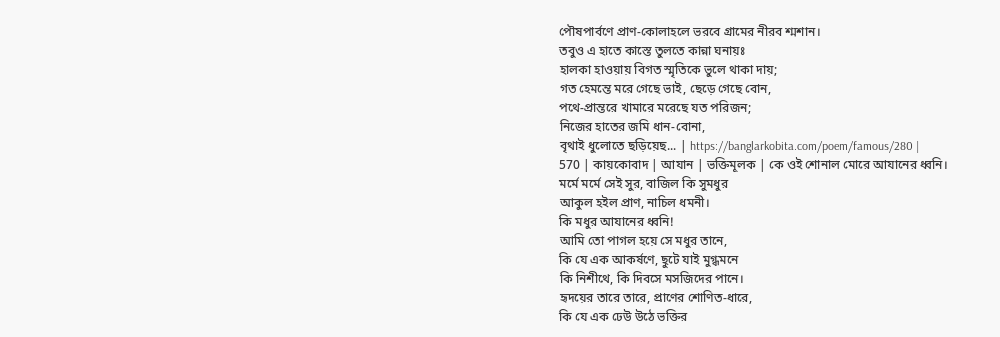পৌষপার্বণে প্রাণ-কোলাহলে ভরবে গ্রামের নীরব শ্মশান।
তবুও এ হাতে কাস্তে তুলতে কান্না ঘনায়ঃ
হালকা হাওয়ায় বিগত স্মৃতিকে ভুলে থাকা দায়;
গত হেমন্তে মরে গেছে ভাই, ছেড়ে গেছে বোন,
পথে-প্রান্তরে খামারে মরেছে যত পরিজন;
নিজের হাতের জমি ধান-বোনা,
বৃথাই ধুলোতে ছড়িয়েছ... | https://banglarkobita.com/poem/famous/280 |
570 | কায়কোবাদ | আযান | ভক্তিমূলক | কে ওই শোনাল মোরে আযানের ধ্বনি।
মর্মে মর্মে সেই সুর, বাজিল কি সুমধুর
আকুল হইল প্রাণ, নাচিল ধমনী।
কি মধুর আযানের ধ্বনি!
আমি তো পাগল হয়ে সে মধুর তানে,
কি যে এক আকর্ষণে, ছুটে যাই মুগ্ধমনে
কি নিশীথে, কি দিবসে মসজিদের পানে।
হৃদয়ের তারে তারে, প্রাণের শোণিত-ধারে,
কি যে এক ঢেউ উঠে ভক্তির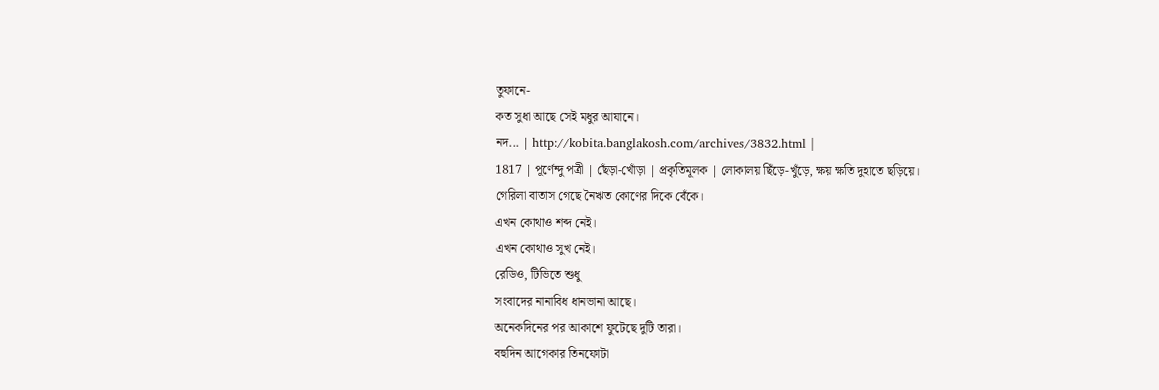তুফানে-
কত সুধা আছে সেই মধুর আযানে।
নদ... | http://kobita.banglakosh.com/archives/3832.html |
1817 | পূর্ণেন্দু পত্রী | ছেঁড়া-খোঁড়া | প্রকৃতিমূলক | লোকালয় ছিঁড়ে-খুঁড়ে, ক্ষয় ক্ষতি দুহাতে ছড়িয়ে।
গেরিলা বাতাস গেছে নৈঋত কোণের দিকে বেঁকে।
এখন কোথাও শব্দ নেই।
এখন কোথাও সুখ নেই।
রেডিও, টিভিতে শুধু
সংবাদের নানাবিধ ধানভানা আছে।
অনেকদিনের পর আকাশে ফুটেছে দুটি তারা।
বহুদিন আগেকার তিনফোটা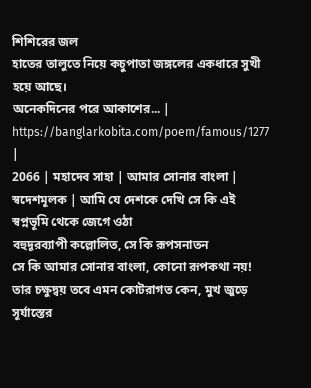শিশিরের জল
হাতের তালুতে নিয়ে কচুপাতা জঙ্গলের একধারে সুখী হয়ে আছে।
অনেকদিনের পরে আকাশের... | https://banglarkobita.com/poem/famous/1277 |
2066 | মহাদেব সাহা | আমার সোনার বাংলা | স্বদেশমূলক | আমি যে দেশকে দেখি সে কি এই স্বপ্নভূমি থেকে জেগে ওঠা
বহুদূরব্যাপী কল্লোলিত, সে কি রূপসনাতন
সে কি আমার সোনার বাংলা, কোনো রূপকথা নয়!
তার চক্ষুদ্বয় তবে এমন কোটরাগত কেন, মুখ জুড়ে সূর্যাস্তের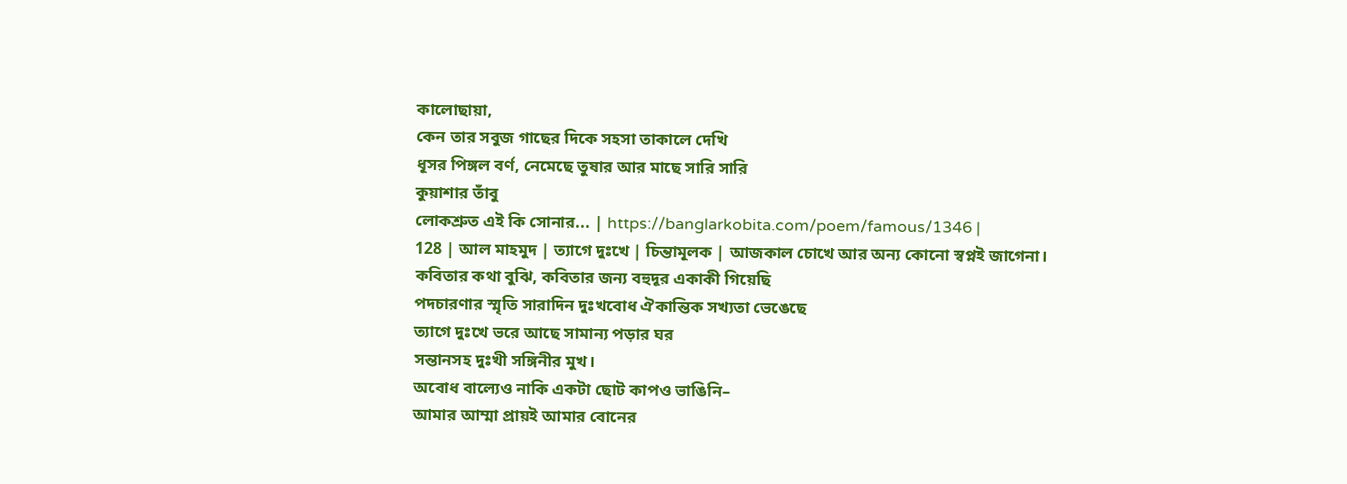কালোছায়া,
কেন তার সবুজ গাছের দিকে সহসা তাকালে দেখি
ধূসর পিঙ্গল বর্ণ, নেমেছে তুষার আর মাছে সারি সারি
কুয়াশার তাঁবু
লোকশ্রুত এই কি সোনার... | https://banglarkobita.com/poem/famous/1346 |
128 | আল মাহমুদ | ত্যাগে দুঃখে | চিন্তামূলক | আজকাল চোখে আর অন্য কোনো স্বপ্নই জাগেনা।
কবিতার কথা বুঝি, কবিতার জন্য বহুদূর একাকী গিয়েছি
পদচারণার স্মৃতি সারাদিন দুঃখবোধ ঐকান্তিক সখ্যতা ভেঙেছে
ত্যাগে দুঃখে ভরে আছে সামান্য পড়ার ঘর
সন্তানসহ দুঃখী সঙ্গিনীর মুখ।
অবোধ বাল্যেও নাকি একটা ছোট কাপও ভাঙিনি–
আমার আম্মা প্রায়ই আমার বোনের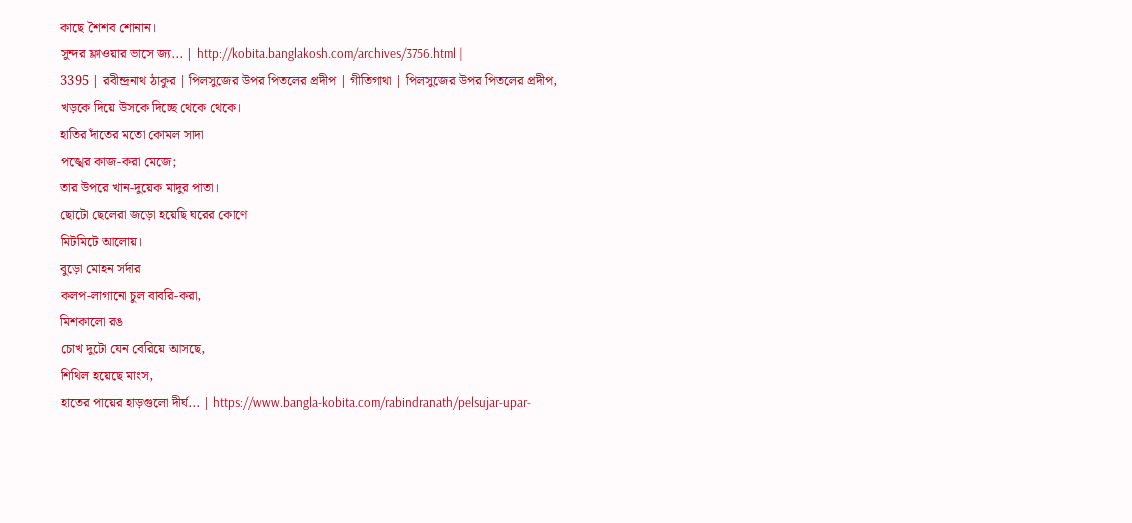কাছে শৈশব শোনান।
সুন্দর ফ্লাওয়ার ভাসে জ্য... | http://kobita.banglakosh.com/archives/3756.html |
3395 | রবীন্দ্রনাথ ঠাকুর | পিলসুজের উপর পিতলের প্রদীপ | গীতিগাথা | পিলসুজের উপর পিতলের প্রদীপ,
খড়কে দিয়ে উসকে দিচ্ছে থেকে থেকে।
হাতির দাঁতের মতো কোমল সাদা
পঙ্খের কাজ-করা মেজে;
তার উপরে খান-দুয়েক মাদুর পাতা।
ছোটো ছেলেরা জড়ো হয়েছি ঘরের কোণে
মিটমিটে আলোয়।
বুড়ো মোহন সর্দার
কলপ-লাগানো চুল বাবরি-করা,
মিশকালো রঙ
চোখ দুটো যেন বেরিয়ে আসছে,
শিথিল হয়েছে মাংস,
হাতের পায়ের হাড়গুলো দীর্ঘ... | https://www.bangla-kobita.com/rabindranath/pelsujar-upar-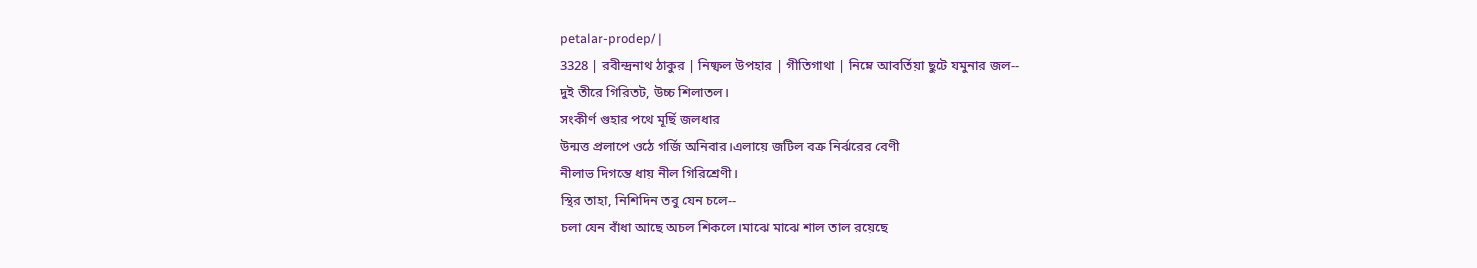petalar-prodep/ |
3328 | রবীন্দ্রনাথ ঠাকুর | নিষ্ফল উপহার | গীতিগাথা | নিম্নে আবর্তিয়া ছুটে যমুনার জল--
দুই তীরে গিরিতট, উচ্চ শিলাতল।
সংকীর্ণ গুহার পথে মূর্ছি জলধার
উন্মত্ত প্রলাপে ওঠে গর্জি অনিবার।এলায়ে জটিল বক্র নির্ঝরের বেণী
নীলাভ দিগন্তে ধায় নীল গিরিশ্রেণী।
স্থির তাহা, নিশিদিন তবু যেন চলে--
চলা যেন বাঁধা আছে অচল শিকলে।মাঝে মাঝে শাল তাল রয়েছে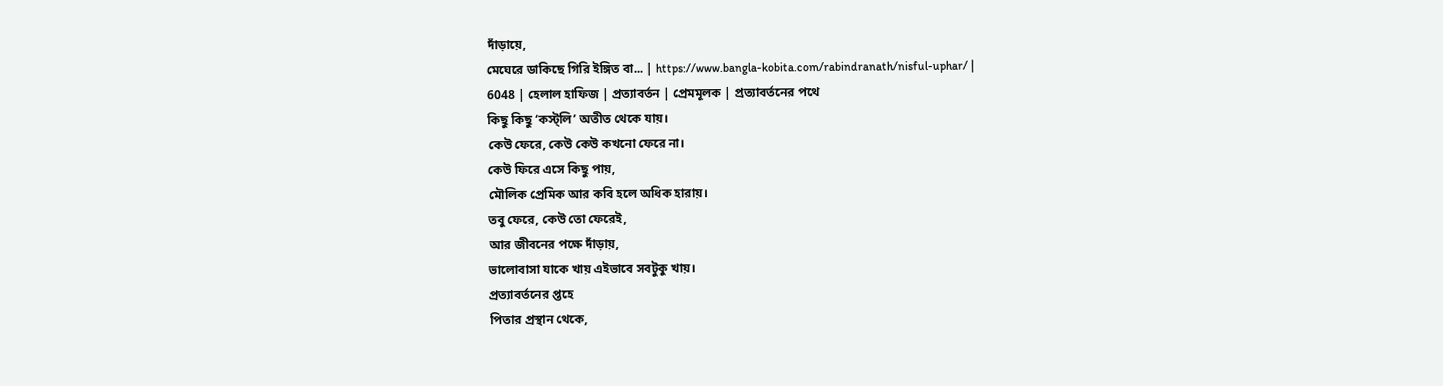দাঁড়ায়ে,
মেঘেরে ডাকিছে গিরি ইঙ্গিত বা... | https://www.bangla-kobita.com/rabindranath/nisful-uphar/ |
6048 | হেলাল হাফিজ | প্রত্যাবর্তন | প্রেমমূলক | প্রত্যাবর্তনের পথে
কিছু কিছু ‘কস্ট্লি’ অতীত থেকে যায়।
কেউ ফেরে, কেউ কেউ কখনো ফেরে না।
কেউ ফিরে এসে কিছু পায়,
মৌলিক প্রেমিক আর কবি হলে অধিক হারায়।
তবু ফেরে, কেউ তো ফেরেই,
আর জীবনের পক্ষে দাঁড়ায়,
ভালোবাসা যাকে খায় এইভাবে সবটুকু খায়।
প্রত্যাবর্তনের প্তহে
পিতার প্রস্থান থেকে,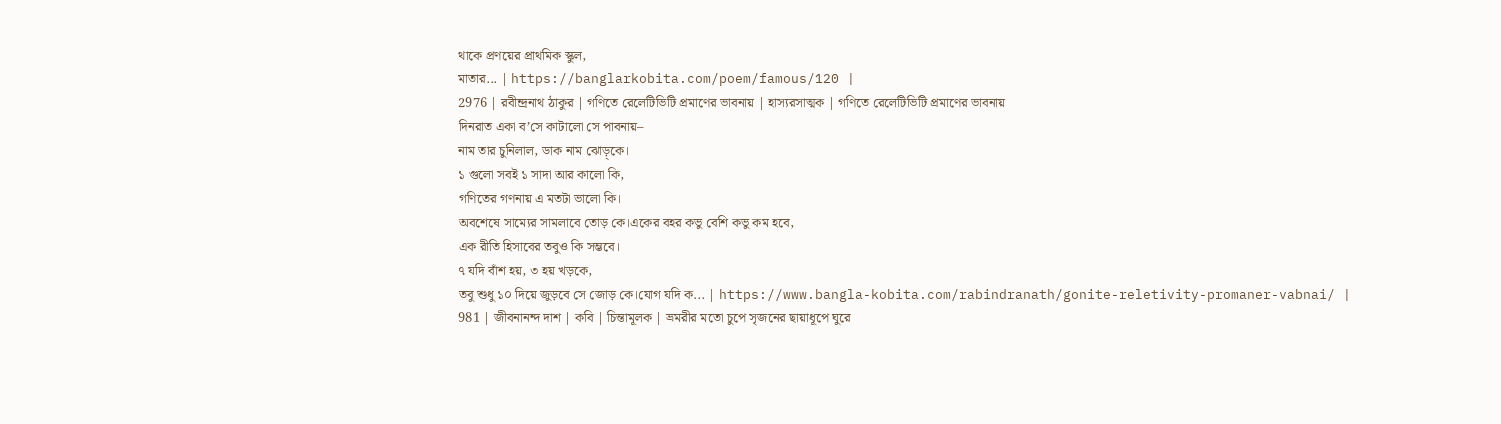থাকে প্রণয়ের প্রাথমিক স্কুল,
মাতার... | https://banglarkobita.com/poem/famous/120 |
2976 | রবীন্দ্রনাথ ঠাকুর | গণিতে রেলেটিভিটি প্রমাণের ভাবনায় | হাস্যরসাত্মক | গণিতে রেলেটিভিটি প্রমাণের ভাবনায়
দিনরাত একা ব’সে কাটালো সে পাবনায়–
নাম তার চুনিলাল, ডাক নাম ঝোড়্কে।
১ গুলো সবই ১ সাদা আর কালো কি,
গণিতের গণনায় এ মতটা ভালো কি।
অবশেষে সাম্যের সামলাবে তোড় কে।একের বহর কভু বেশি কভু কম হবে,
এক রীতি হিসাবের তবুও কি সম্ভবে।
৭ যদি বাঁশ হয়, ৩ হয় খড়কে,
তবু শুধু ১০ দিয়ে জুড়বে সে জোড় কে।যোগ যদি ক... | https://www.bangla-kobita.com/rabindranath/gonite-reletivity-promaner-vabnai/ |
981 | জীবনানন্দ দাশ | কবি | চিন্তামূলক | ভ্রমরীর মতো চুপে সৃজনের ছায়াধূপে ঘুরে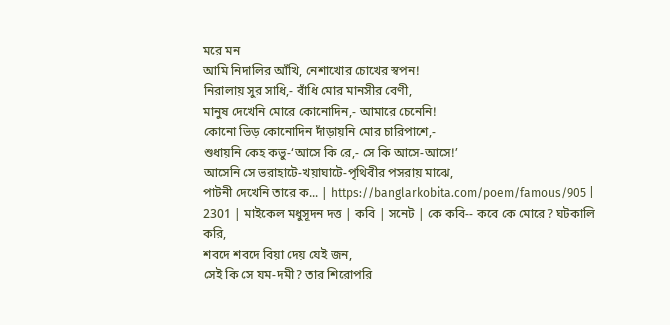মরে মন
আমি নিদালির আঁখি, নেশাখোর চোখের স্বপন!
নিরালায় সুর সাধি,- বাঁধি মোর মানসীর বেণী,
মানুষ দেখেনি মোরে কোনোদিন,- আমারে চেনেনি!
কোনো ভিড় কোনোদিন দাঁড়ায়নি মোর চারিপাশে,-
শুধায়নি কেহ কভু-‘আসে কি রে,- সে কি আসে-আসে!’
আসেনি সে ভরাহাটে-খয়াঘাটে-পৃথিবীর পসরায় মাঝে,
পাটনী দেখেনি তারে ক... | https://banglarkobita.com/poem/famous/905 |
2301 | মাইকেল মধুসূদন দত্ত | কবি | সনেট | কে কবি-- কবে কে মোরে? ঘটকালি করি,
শবদে শবদে বিয়া দেয় যেই জন,
সেই কি সে যম-দমী? তার শিরোপরি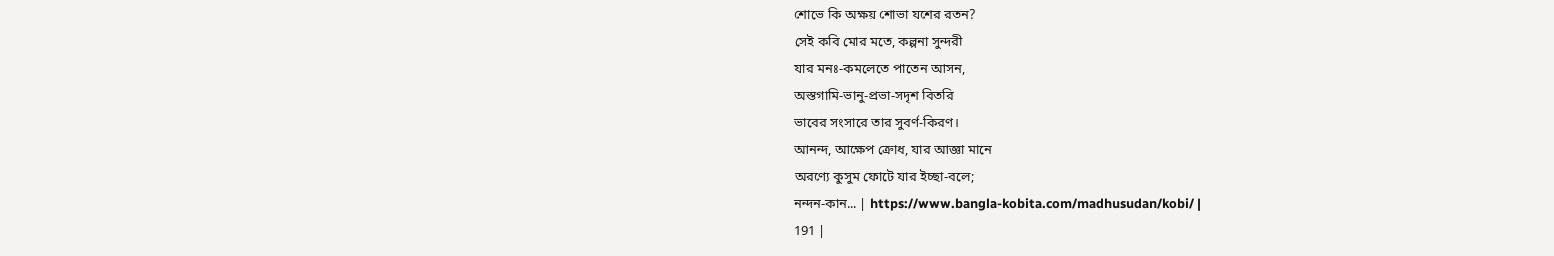শোভে কি অক্ষয় শোভা যশের রতন?
সেই কবি মোর মতে, কল্পনা সুন্দরী
যার মনঃ-কমলেতে পাতেন আসন,
অস্তগামি-ভানু-প্রভা-সদৃশ বিতরি
ভাবের সংসারে তার সুবর্ণ-কিরণ।
আনন্দ, আক্ষেপ ক্রোধ, যার আজ্ঞা মানে
অরণ্যে কুসুম ফোটে যার ইচ্ছা-বলে;
নন্দন-কান... | https://www.bangla-kobita.com/madhusudan/kobi/ |
191 |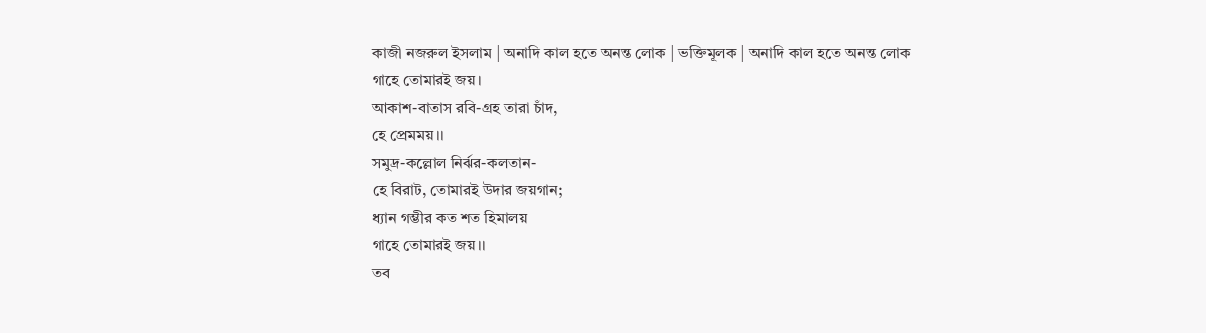কাজী নজরুল ইসলাম | অনাদি কাল হতে অনন্ত লোক | ভক্তিমূলক | অনাদি কাল হতে অনন্ত লোক
গাহে তোমারই জয়।
আকাশ-বাতাস রবি-গ্রহ তারা চাঁদ,
হে প্রেমময়।।
সমুদ্র-কল্লোল নির্ঝর-কলতান-
হে বিরাট, তোমারই উদার জয়গান;
ধ্যান গম্ভীর কত শত হিমালয়
গাহে তোমারই জয়।।
তব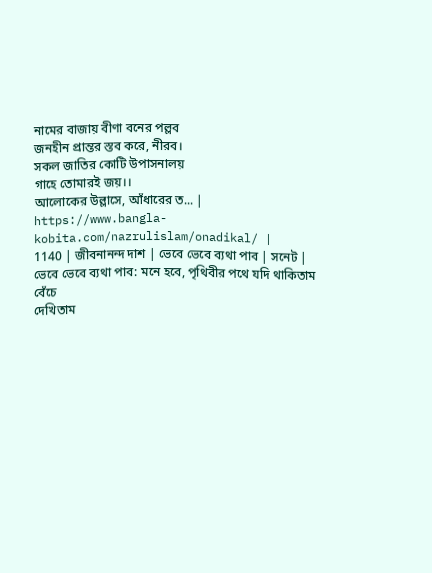নামের বাজায় বীণা বনের পল্লব
জনহীন প্রান্তর স্তব করে, নীরব।
সকল জাতির কোটি উপাসনালয়
গাহে তোমারই জয়।।
আলোকের উল্লাসে, আঁধারের ত... | https://www.bangla-kobita.com/nazrulislam/onadikal/ |
1140 | জীবনানন্দ দাশ | ভেবে ভেবে ব্যথা পাব | সনেট | ভেবে ভেবে ব্যথা পাব: মনে হবে, পৃথিবীর পথে যদি থাকিতাম বেঁচে
দেখিতাম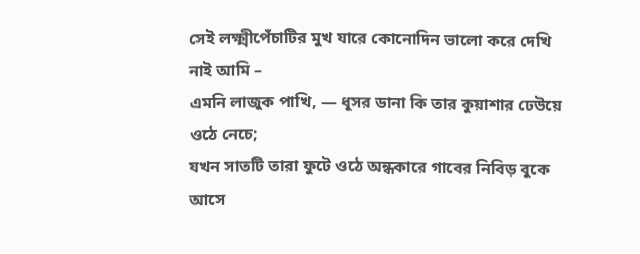সেই লক্ষ্মীপেঁচাটির মুখ যারে কোনোদিন ভালো করে দেখি নাই আমি –
এমনি লাজুক পাখি, — ধূসর ডানা কি তার কুয়াশার ঢেউয়ে ওঠে নেচে;
যখন সাতটি তারা ফুটে ওঠে অন্ধকারে গাবের নিবিড় বুকে আসে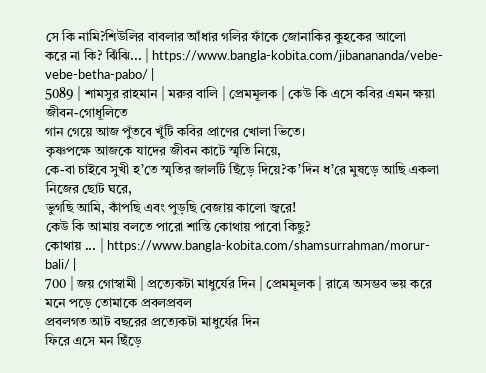সে কি নামি?শিউলির বাবলার আঁধার গলির ফাঁকে জোনাকির কুহকের আলো
করে না কি? ঝিঁঝি... | https://www.bangla-kobita.com/jibanananda/vebe-vebe-betha-pabo/ |
5089 | শামসুর রাহমান | মরুর বালি | প্রেমমূলক | কেউ কি এসে কবির এমন ক্ষয়া জীবন-গোধূলিতে
গান গেয়ে আজ পুঁতবে খুঁটি কবির প্রাণের খোলা ভিতে।
কৃষ্ণপক্ষে আজকে যাদের জীবন কাটে স্মৃতি নিয়ে,
কে-বা চাইবে সুখী হ’তে স্মৃতির জালটি ছিঁড়ে দিয়ে?ক’দিন ধ’রে মুষড়ে আছি একলা নিজের ছোট ঘরে,
ভুগছি আমি, কাঁপছি এবং পুড়ছি বেজায় কালো জ্বরে!
কেউ কি আমায় বলতে পারো শান্তি কোথায় পাবো কিছু?
কোথায় ... | https://www.bangla-kobita.com/shamsurrahman/morur-bali/ |
700 | জয় গোস্বামী | প্রত্যেকটা মাধুর্যের দিন | প্রেমমূলক | রাত্রে অসম্ভব ভয় করে
মনে পড়ে তোমাকে প্রবলপ্রবল
প্রবলগত আট বছরের প্রত্যেকটা মাধুর্যের দিন
ফিরে এসে মন ছিঁড়ে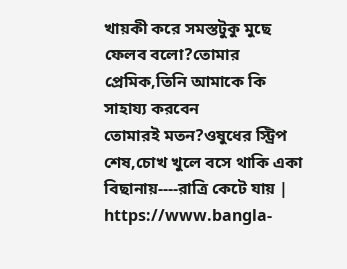খায়কী করে সমস্তটুকু মুছে ফেলব বলো?তোমার প্রেমিক,তিনি আমাকে কি সাহায্য করবেন
তোমারই মতন?ওষুধের স্ট্রিপ শেষ,চোখ খুলে বসে থাকি একা বিছানায়----রাত্রি কেটে যায় | https://www.bangla-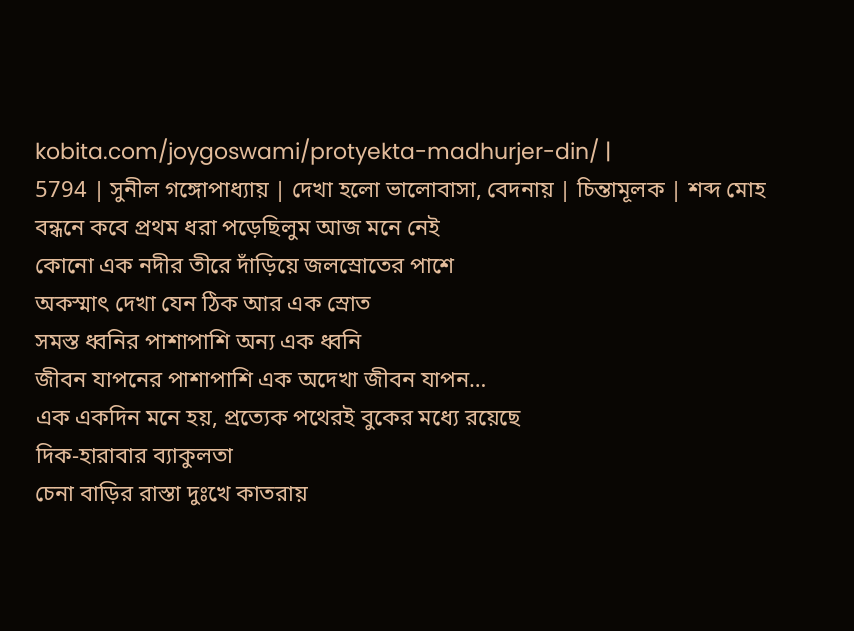kobita.com/joygoswami/protyekta-madhurjer-din/ |
5794 | সুনীল গঙ্গোপাধ্যায় | দেখা হলো ভালোবাসা, বেদনায় | চিন্তামূলক | শব্দ মোহ বন্ধনে কবে প্রথম ধরা পড়েছিলুম আজ মনে নেই
কোনো এক নদীর তীরে দাঁড়িয়ে জলস্রোতের পাশে
অকস্মাৎ দেখা যেন ঠিক আর এক স্রোত
সমস্ত ধ্বনির পাশাপাশি অন্য এক ধ্বনি
জীবন যাপনের পাশাপাশি এক অদেখা জীবন যাপন…
এক একদিন মনে হয়, প্রত্যেক পথেরই বুকের মধ্যে রয়েছে
দিক-হারাবার ব্যাকুলতা
চেনা বাড়ির রাস্তা দুঃখে কাতরায়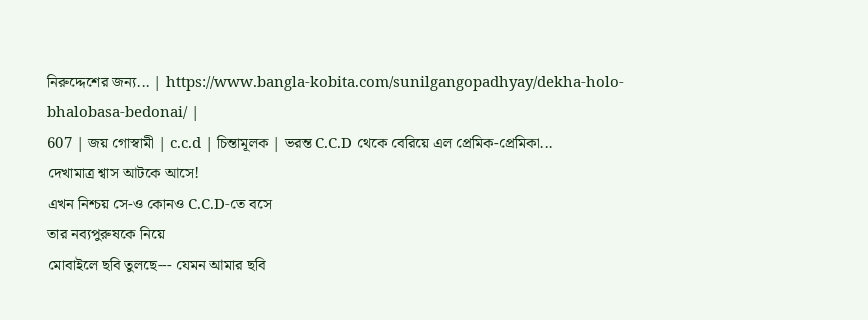নিরুদ্দেশের জন্য... | https://www.bangla-kobita.com/sunilgangopadhyay/dekha-holo-bhalobasa-bedonai/ |
607 | জয় গোস্বামী | c.c.d | চিন্তামূলক | ভরন্ত C.C.D থেকে বেরিয়ে এল প্রেমিক-প্রেমিকা...
দেখামাত্র শ্বাস আটকে আসে!
এখন নিশ্চয় সে-ও কোনও C.C.D-তে বসে
তার নব্যপুরুষকে নিয়ে
মোবাইলে ছবি তুলছে--- যেমন আমার ছবি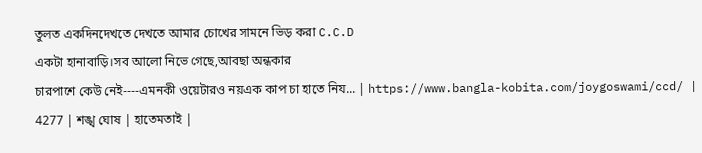তুলত একদিনদেখতে দেখতে আমার চোখের সামনে ভিড় করা C.C.D
একটা হানাবাড়ি।সব আলো নিভে গেছে,আবছা অন্ধকার
চারপাশে কেউ নেই----এমনকী ওয়েটারও নয়এক কাপ চা হাতে নিয... | https://www.bangla-kobita.com/joygoswami/ccd/ |
4277 | শঙ্খ ঘোষ | হাতেমতাই |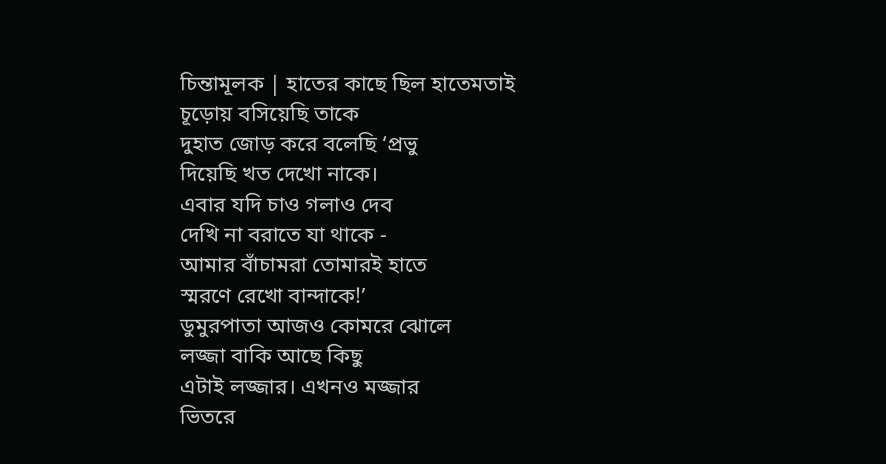চিন্তামূলক | হাতের কাছে ছিল হাতেমতাই
চূড়োয় বসিয়েছি তাকে
দুহাত জোড় করে বলেছি ‘প্রভু
দিয়েছি খত দেখো নাকে।
এবার যদি চাও গলাও দেব
দেখি না বরাতে যা থাকে -
আমার বাঁচামরা তোমারই হাতে
স্মরণে রেখো বান্দাকে!’
ডুমুরপাতা আজও কোমরে ঝোলে
লজ্জা বাকি আছে কিছু
এটাই লজ্জার। এখনও মজ্জার
ভিতরে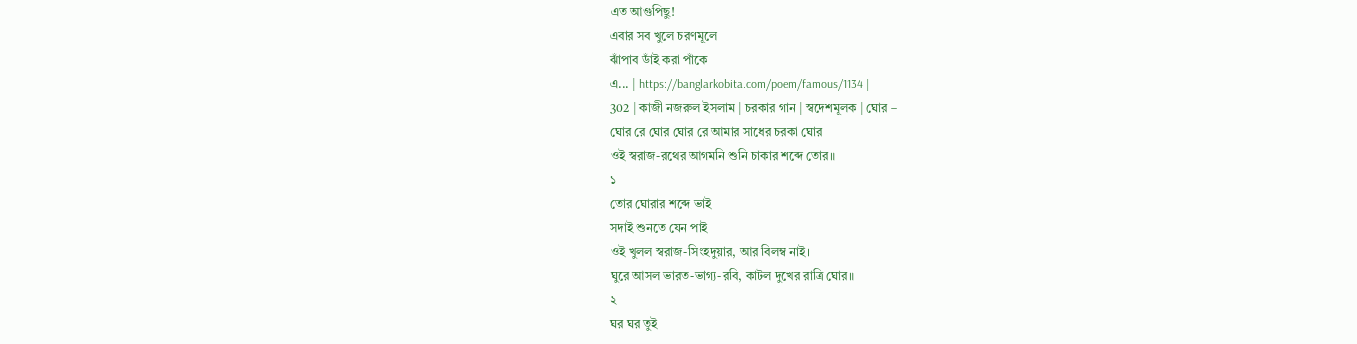এত আগুপিছু!
এবার সব খুলে চরণমূলে
ঝাঁপাব ডাঁই করা পাঁকে
এ... | https://banglarkobita.com/poem/famous/1134 |
302 | কাজী নজরুল ইসলাম | চরকার গান | স্বদেশমূলক | ঘোর –
ঘোর রে ঘোর ঘোর রে আমার সাধের চরকা ঘোর
ওই স্বরাজ-রথের আগমনি শুনি চাকার শব্দে তোর॥
১
তোর ঘোরার শব্দে ভাই
সদাই শুনতে যেন পাই
ওই খুলল স্বরাজ-সিংহদুয়ার, আর বিলম্ব নাই।
ঘুরে আসল ভারত-ভাগ্য-রবি, কাটল দুখের রাত্রি ঘোর॥
২
ঘর ঘর তুই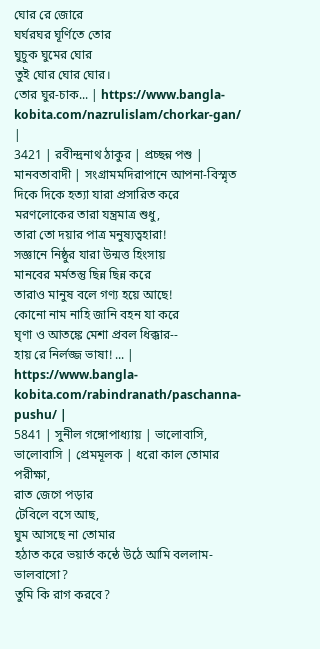ঘোর রে জোরে
ঘর্ঘরঘর ঘূর্ণিতে তোর
ঘুচুক ঘুমের ঘোর
তুই ঘোর ঘোর ঘোর।
তোর ঘুর-চাক... | https://www.bangla-kobita.com/nazrulislam/chorkar-gan/ |
3421 | রবীন্দ্রনাথ ঠাকুর | প্রচ্ছন্ন পশু | মানবতাবাদী | সংগ্রামমদিরাপানে আপনা-বিস্মৃত
দিকে দিকে হত্যা যারা প্রসারিত করে
মরণলোকের তারা যন্ত্রমাত্র শুধু,
তারা তো দয়ার পাত্র মনুষ্যত্বহারা!
সজ্ঞানে নিষ্ঠুর যারা উন্মত্ত হিংসায়
মানবের মর্মতন্তু ছিন্ন ছিন্ন করে
তারাও মানুষ বলে গণ্য হয়ে আছে!
কোনো নাম নাহি জানি বহন যা করে
ঘৃণা ও আতঙ্কে মেশা প্রবল ধিক্কার--
হায় রে নির্লজ্জ ভাষা! ... | https://www.bangla-kobita.com/rabindranath/paschanna-pushu/ |
5841 | সুনীল গঙ্গোপাধ্যায় | ভালোবাসি, ভালোবাসি | প্রেমমূলক | ধরো কাল তোমার পরীক্ষা,
রাত জেগে পড়ার
টেবিলে বসে আছ,
ঘুম আসছে না তোমার
হঠাত করে ভয়ার্ত কন্ঠে উঠে আমি বললাম-
ভালবাসো?
তুমি কি রাগ করবে?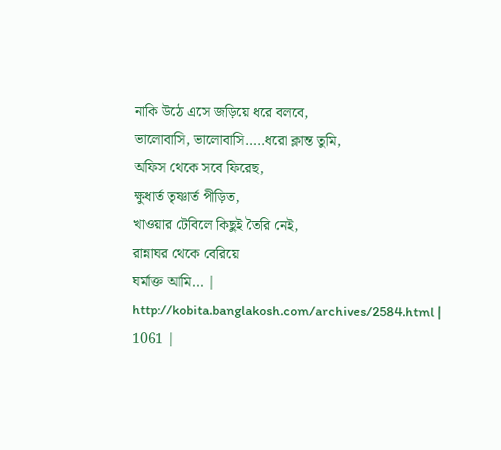নাকি উঠে এসে জড়িয়ে ধরে বলবে,
ভালোবাসি, ভালোবাসি…..ধরো ক্লান্ত তুমি,
অফিস থেকে সবে ফিরেছ,
ক্ষুধার্ত তৃষ্ণার্ত পীড়িত,
খাওয়ার টেবিলে কিছুই তৈরি নেই,
রান্নাঘর থেকে বেরিয়ে
ঘর্মাক্ত আমি... | http://kobita.banglakosh.com/archives/2584.html |
1061 |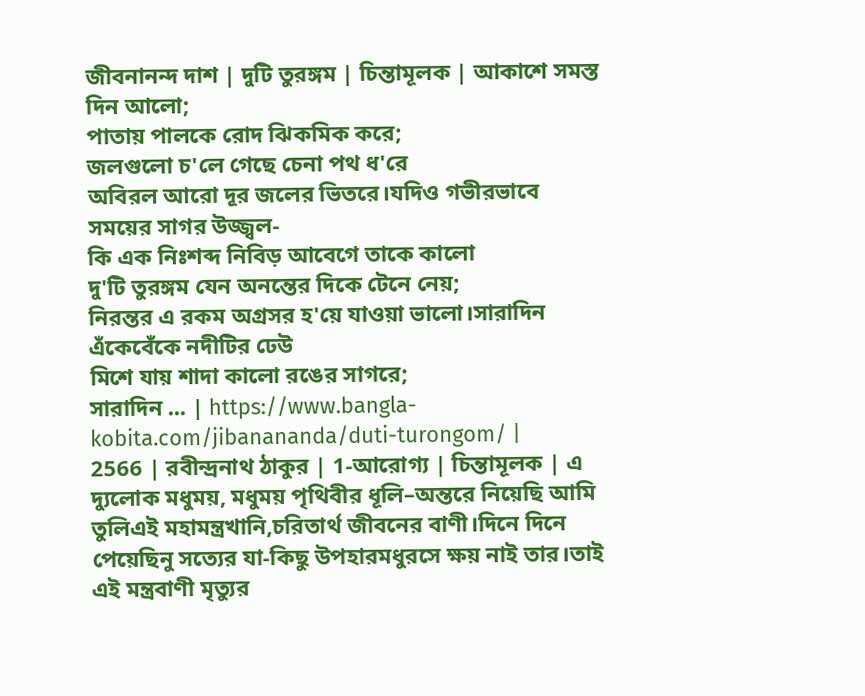জীবনানন্দ দাশ | দুটি তুরঙ্গম | চিন্তামূলক | আকাশে সমস্ত দিন আলো;
পাতায় পালকে রোদ ঝিকমিক করে;
জলগুলো চ'লে গেছে চেনা পথ ধ'রে
অবিরল আরো দূর জলের ভিতরে।যদিও গভীরভাবে সময়ের সাগর উজ্জ্বল-
কি এক নিঃশব্দ নিবিড় আবেগে তাকে কালো
দু'টি তুরঙ্গম যেন অনন্তের দিকে টেনে নেয়;
নিরন্তর এ রকম অগ্রসর হ'য়ে যাওয়া ভালো।সারাদিন এঁকেবেঁকে নদীটির ঢেউ
মিশে যায় শাদা কালো রঙের সাগরে;
সারাদিন ... | https://www.bangla-kobita.com/jibanananda/duti-turongom/ |
2566 | রবীন্দ্রনাথ ঠাকুর | 1-আরোগ্য | চিন্তামূলক | এ দ্যুলোক মধুময়, মধুময় পৃথিবীর ধূলি–অন্তরে নিয়েছি আমি তুলিএই মহামন্ত্রখানি,চরিতার্থ জীবনের বাণী।দিনে দিনে পেয়েছিনু সত্যের যা-কিছু উপহারমধুরসে ক্ষয় নাই তার।তাই এই মন্ত্রবাণী মৃত্যুর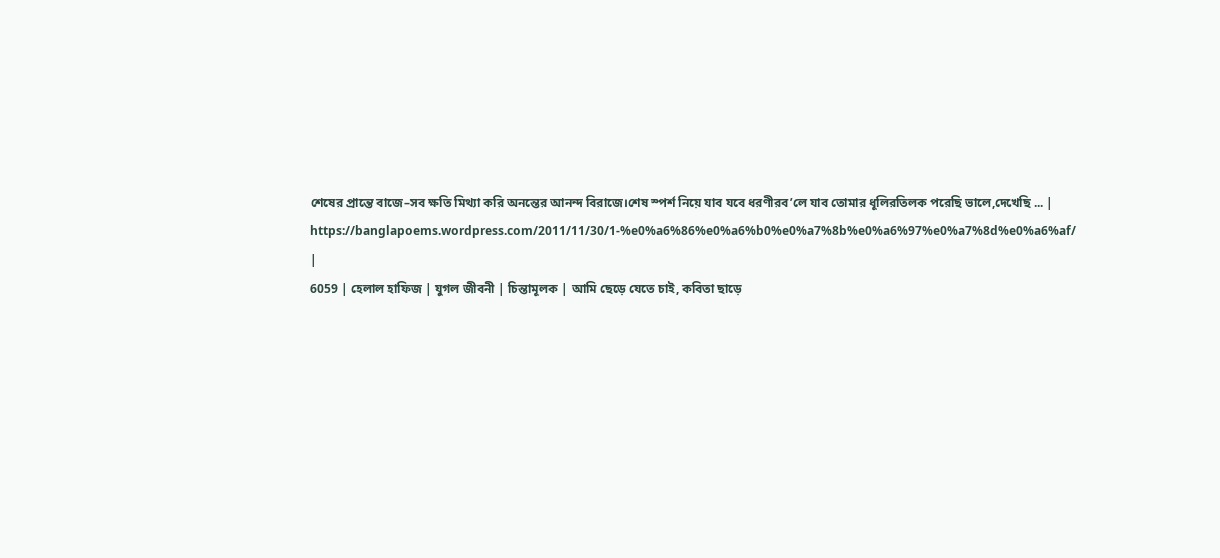শেষের প্রান্তে বাজে–সব ক্ষতি মিথ্যা করি অনন্তের আনন্দ বিরাজে।শেষ স্পর্শ নিয়ে যাব যবে ধরণীরব’লে যাব তোমার ধূলিরতিলক পরেছি ভালে,দেখেছি ... | https://banglapoems.wordpress.com/2011/11/30/1-%e0%a6%86%e0%a6%b0%e0%a7%8b%e0%a6%97%e0%a7%8d%e0%a6%af/ |
6059 | হেলাল হাফিজ | যুগল জীবনী | চিন্তামূলক | আমি ছেড়ে যেতে চাই, কবিতা ছাড়ে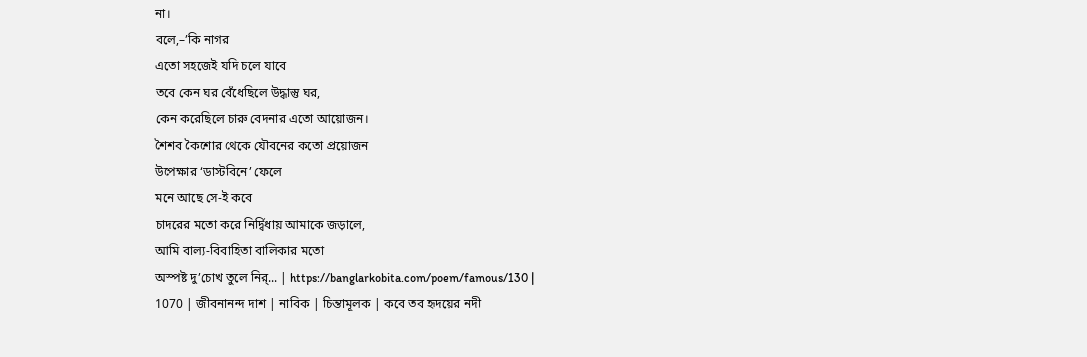না।
বলে,–’কি নাগর
এতো সহজেই যদি চলে যাবে
তবে কেন ঘর বেঁধেছিলে উদ্ধাস্তু ঘর,
কেন করেছিলে চারু বেদনার এতো আয়োজন।
শৈশব কৈশোর থেকে যৌবনের কতো প্রয়োজন
উপেক্ষার ‘ডাস্টবিনে’ ফেলে
মনে আছে সে-ই কবে
চাদরের মতো করে নির্দ্বিধায় আমাকে জড়ালে,
আমি বাল্য-বিবাহিতা বালিকার মতো
অস্পষ্ট দু’চোখ তুলে নির্... | https://banglarkobita.com/poem/famous/130 |
1070 | জীবনানন্দ দাশ | নাবিক | চিন্তামূলক | কবে তব হৃদয়ের নদী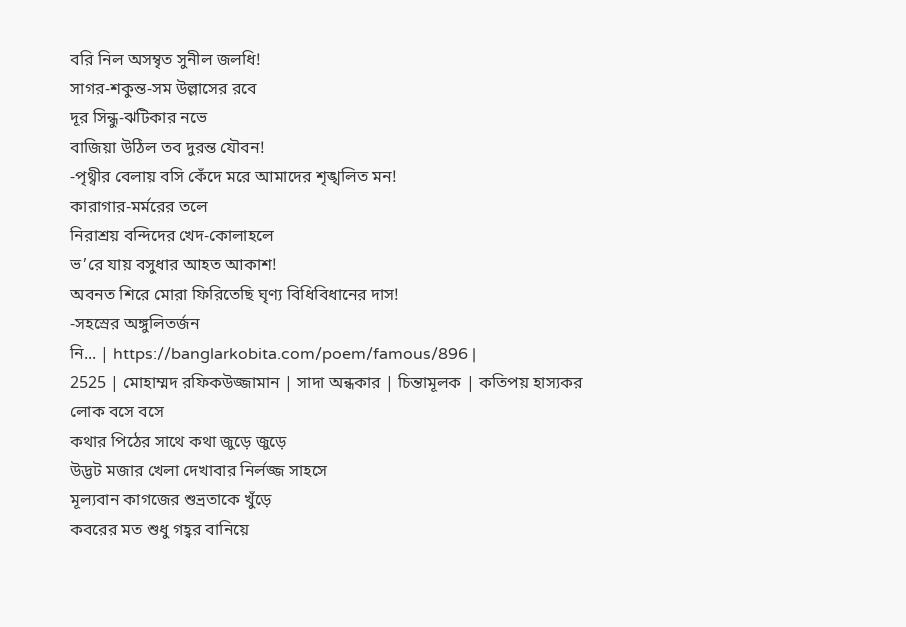বরি নিল অসম্বৃত সুনীল জলধি!
সাগর-শকুন্ত-সম উল্লাসের রবে
দূর সিন্ধু-ঝটিকার নভে
বাজিয়া উঠিল তব দুরন্ত যৌবন!
-পৃথ্বীর বেলায় বসি কেঁদে মরে আমাদের শৃঙ্খলিত মন!
কারাগার-মর্মরের তলে
নিরাশ্রয় বন্দিদের খেদ-কোলাহলে
ভ’রে যায় বসুধার আহত আকাশ!
অবনত শিরে মোরা ফিরিতেছি ঘৃণ্য বিধিবিধানের দাস!
-সহস্রের অঙ্গুলিতর্জন
নি... | https://banglarkobita.com/poem/famous/896 |
2525 | মোহাম্মদ রফিকউজ্জামান | সাদা অন্ধকার | চিন্তামূলক | কতিপয় হাস্যকর লোক বসে বসে
কথার পিঠের সাথে কথা জুড়ে জুড়ে
উদ্ভট মজার খেলা দেখাবার নির্লজ্জ সাহসে
মূল্যবান কাগজের শুভ্রতাকে খুঁড়ে
কবরের মত শুধু গহ্বর বানিয়ে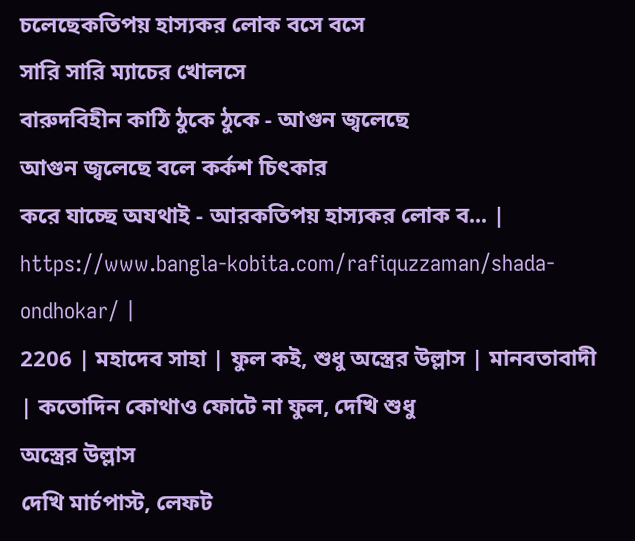চলেছেকতিপয় হাস্যকর লোক বসে বসে
সারি সারি ম্যাচের খোলসে
বারুদবিহীন কাঠি ঠুকে ঠুকে - আগুন জ্বলেছে
আগুন জ্বলেছে বলে কর্কশ চিৎকার
করে যাচ্ছে অযথাই - আরকতিপয় হাস্যকর লোক ব... | https://www.bangla-kobita.com/rafiquzzaman/shada-ondhokar/ |
2206 | মহাদেব সাহা | ফুল কই, শুধু অস্ত্রের উল্লাস | মানবতাবাদী | কতোদিন কোথাও ফোটে না ফুল, দেখি শুধু
অস্ত্রের উল্লাস
দেখি মার্চপাস্ট, লেফট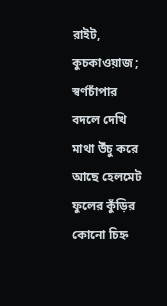রাইট, কুচকাওয়াজ ;
স্বর্ণচাঁপার বদলে দেখি মাথা উঁচু করে আছে হেলমেট
ফুলের কুঁড়ির কোনো চিহ্ন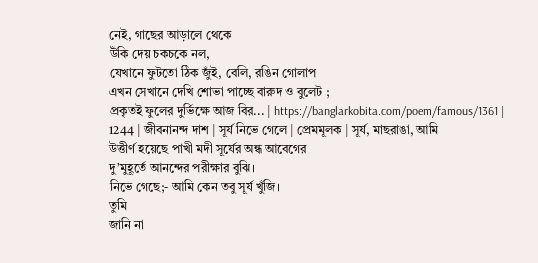নেই, গাছের আড়ালে থেকে
উঁকি দেয় চকচকে নল,
যেখানে ফুটতো ঠিক জুঁই, বেলি, রঙিন গোলাপ
এখন সেখানে দেখি শোভা পাচ্ছে বারুদ ও বুলেট ;
প্রকৃতই ফুলের দুর্ভিক্ষে আজ বির... | https://banglarkobita.com/poem/famous/1361 |
1244 | জীবনানন্দ দাশ | সূর্য নিভে গেলে | প্রেমমূলক | সূর্য, মাছরাঙা, আমি
উত্তীর্ণ হয়েছে পাখী মদী সূর্যের অন্ধ আবেগের
দু’মুহূর্তে আনন্দের পরীক্ষার বুঝি।
নিভে গেছে;- আমি কেন তবু সূর্য খুঁজি।
তুমি
জানি না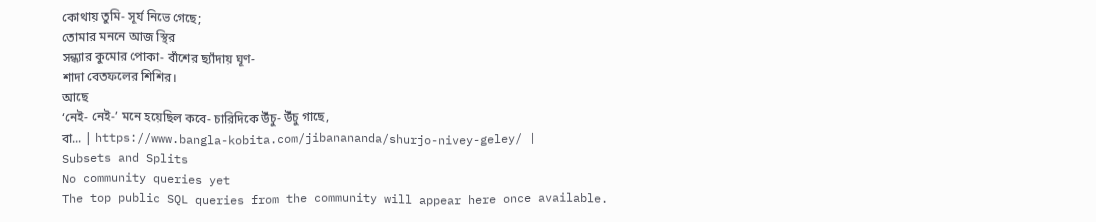কোথায় তুমি- সূর্য নিভে গেছে;
তোমার মননে আজ স্থির
সন্ধ্যার কুমোর পোকা- বাঁশের ছ্যাঁদায় ঘূণ-
শাদা বেতফলের শিশির।
আছে
‘নেই- নেই-’ মনে হয়েছিল কবে- চারিদিকে উঁচু- উঁচু গাছে,
বা... | https://www.bangla-kobita.com/jibanananda/shurjo-nivey-geley/ |
Subsets and Splits
No community queries yet
The top public SQL queries from the community will appear here once available.